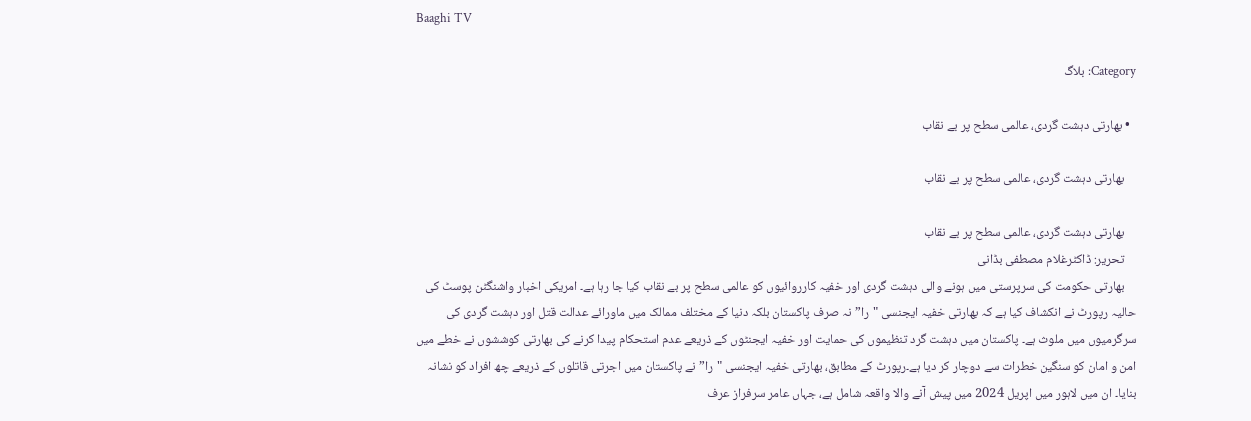Baaghi TV

Category: بلاگ

  • بھارتی دہشت گردی، عالمی سطح پر بے نقاب

    بھارتی دہشت گردی، عالمی سطح پر بے نقاب

    بھارتی دہشت گردی، عالمی سطح پر بے نقاب
    تحریر: ڈاکٹرغلام مصطفی بڈانی
    بھارتی حکومت کی سرپرستی میں ہونے والی دہشت گردی اور خفیہ کارروائیوں کو عالمی سطح پر بے نقاب کیا جا رہا ہے۔ امریکی اخبار واشنگٹن پوسٹ کی حالیہ رپورٹ نے انکشاف کیا ہے کہ بھارتی خفیہ ایجنسی "را” نہ صرف پاکستان بلکہ دنیا کے مختلف ممالک میں ماورائے عدالت قتل اور دہشت گردی کی سرگرمیوں میں ملوث ہے۔ پاکستان میں دہشت گرد تنظیموں کی حمایت اور خفیہ ایجنٹوں کے ذریعے عدم استحکام پیدا کرنے کی بھارتی کوششوں نے خطے میں امن و امان کو سنگین خطرات سے دوچار کر دیا ہے۔رپورٹ کے مطابق، بھارتی خفیہ ایجنسی "را” نے پاکستان میں اجرتی قاتلوں کے ذریعے چھ افراد کو نشانہ بنایا۔ ان میں لاہور میں اپریل 2024 میں پیش آنے والا واقعہ شامل ہے، جہاں عامر سرفراز عرف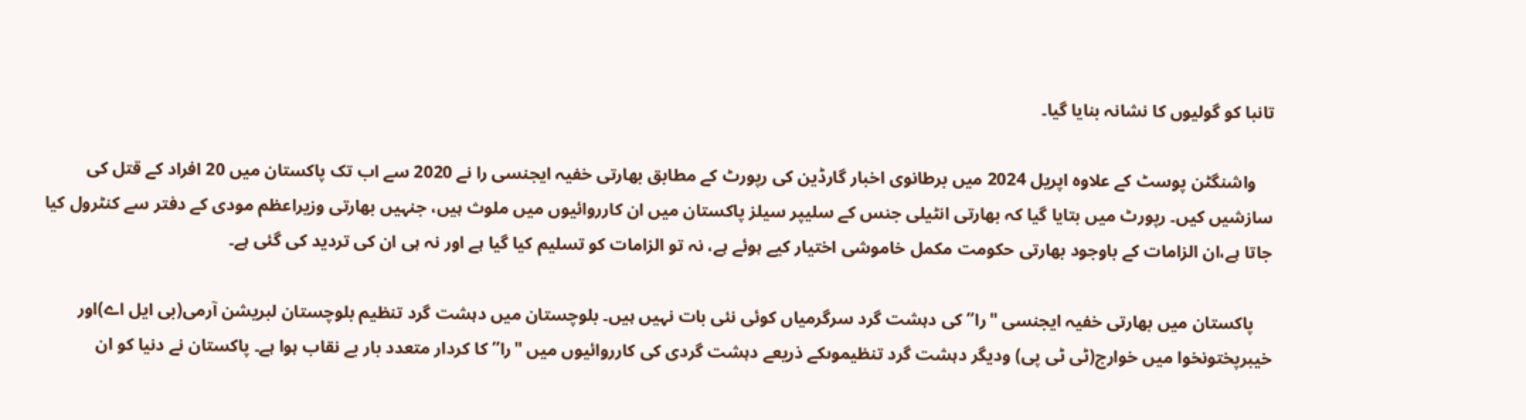تانبا کو گولیوں کا نشانہ بنایا گیا۔

    واشنگٹن پوسٹ کے علاوہ اپریل 2024 میں برطانوی اخبار گارڈین کی رپورٹ کے مطابق بھارتی خفیہ ایجنسی را نے 2020 سے اب تک پاکستان میں 20 افراد کے قتل کی سازشیں کیں۔ رپورٹ میں بتایا گیا کہ بھارتی انٹیلی جنس کے سلیپر سیلز پاکستان میں ان کارروائیوں میں ملوث ہیں، جنہیں بھارتی وزیراعظم مودی کے دفتر سے کنٹرول کیا جاتا ہے،ان الزامات کے باوجود بھارتی حکومت مکمل خاموشی اختیار کیے ہوئے ہے، نہ تو الزامات کو تسلیم کیا گیا ہے اور نہ ہی ان کی تردید کی گئی ہے۔

    پاکستان میں بھارتی خفیہ ایجنسی "را” کی دہشت گرد سرگرمیاں کوئی نئی بات نہیں ہیں۔ بلوچستان میں دہشت گرد تنظیم بلوچستان لبریشن آرمی(بی ایل اے)اور خیبرپختونخوا میں خوارج(ٹی ٹی پی) ودیگر دہشت گرد تنظیموںکے ذریعے دہشت گردی کی کارروائیوں میں "را” کا کردار متعدد بار بے نقاب ہوا ہے۔ پاکستان نے دنیا کو ان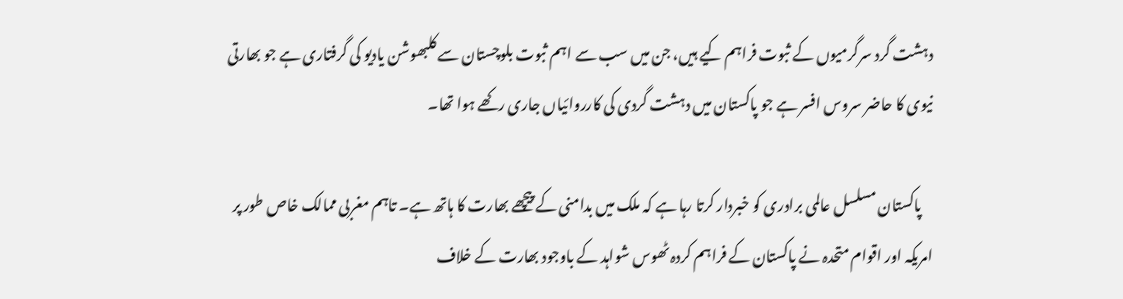دہشت گرد سرگرمیوں کے ثبوت فراہم کیے ہیں، جن میں سب سے اہم ثبوت بلوچستان سے کلبھوشن یادیو کی گرفتاری ہے جو بھارتی نیوی کا حاضر سروس افسر ہے جو پاکستان میں دہشت گردی کی کارروائیاں جاری رکھے ہوا تھا۔

    پاکستان مسلسل عالمی برادری کو خبردار کرتا رہا ہے کہ ملک میں بدامنی کے پیچھے بھارت کا ہاتھ ہے۔ تاہم مغربی ممالک خاص طور پر امریکہ اور اقوام متحدہ نے پاکستان کے فراہم کردہ ٹھوس شواہد کے باوجود بھارت کے خلاف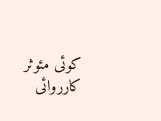کوئی مئوثر کارروائی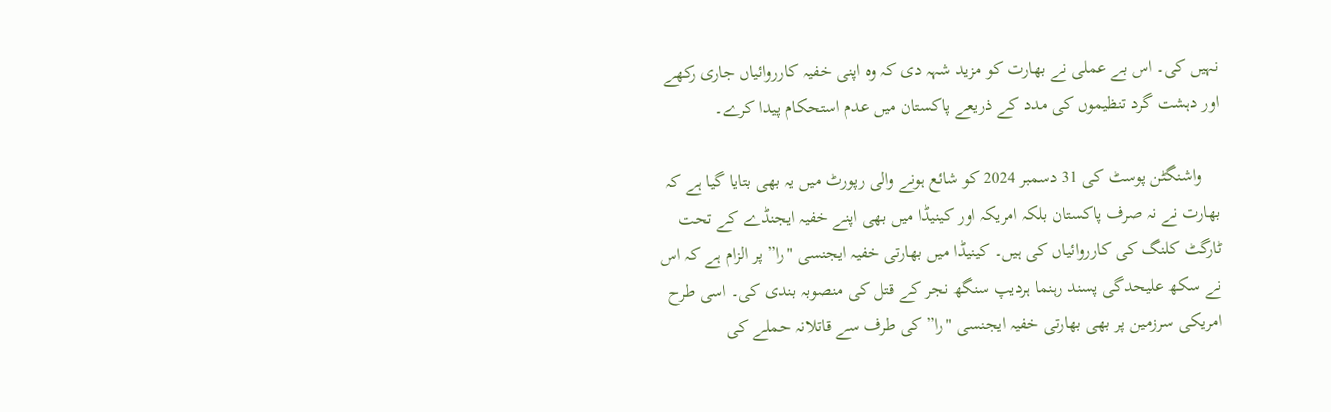نہیں کی۔ اس بے عملی نے بھارت کو مزید شہہ دی کہ وہ اپنی خفیہ کارروائیاں جاری رکھے اور دہشت گرد تنظیموں کی مدد کے ذریعے پاکستان میں عدم استحکام پیدا کرے۔

    واشنگٹن پوسٹ کی 31 دسمبر 2024 کو شائع ہونے والی رپورٹ میں یہ بھی بتایا گیا ہے کہ بھارت نے نہ صرف پاکستان بلکہ امریکہ اور کینیڈا میں بھی اپنے خفیہ ایجنڈے کے تحت ٹارگٹ کلنگ کی کارروائیاں کی ہیں۔ کینیڈا میں بھارتی خفیہ ایجنسی "را” پر الزام ہے کہ اس نے سکھ علیحدگی پسند رہنما ہردیپ سنگھ نجر کے قتل کی منصوبہ بندی کی۔ اسی طرح امریکی سرزمین پر بھی بھارتی خفیہ ایجنسی "را” کی طرف سے قاتلانہ حملے کی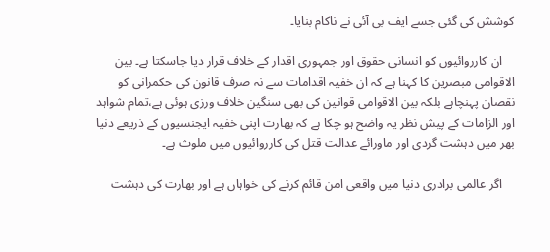کوشش کی گئی جسے ایف بی آئی نے ناکام بنایا۔

    ان کارروائیوں کو انسانی حقوق اور جمہوری اقدار کے خلاف قرار دیا جاسکتا ہے۔ بین الاقوامی مبصرین کا کہنا ہے کہ ان خفیہ اقدامات سے نہ صرف قانون کی حکمرانی کو نقصان پہنچاہے بلکہ بین الاقوامی قوانین کی بھی سنگین خلاف ورزی ہوئی ہے،تمام شواہد اور الزامات کے پیش نظر یہ واضح ہو چکا ہے کہ بھارت اپنی خفیہ ایجنسیوں کے ذریعے دنیا بھر میں دہشت گردی اور ماورائے عدالت قتل کی کارروائیوں میں ملوث ہے۔

    اگر عالمی برادری دنیا میں واقعی امن قائم کرنے کی خواہاں ہے اور بھارت کی دہشت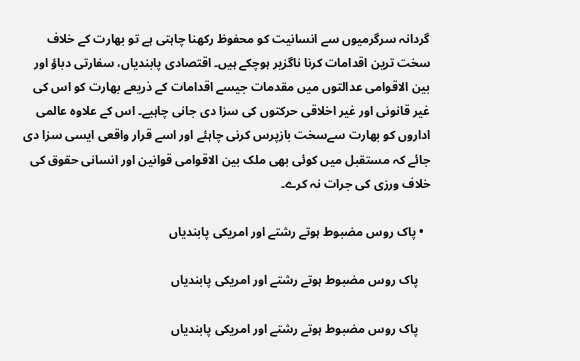گردانہ سرگرمیوں سے انسانیت کو محفوظ رکھنا چاہتی ہے تو بھارت کے خلاف سخت ترین اقدامات کرنا ناگزیر ہوچکے ہیں۔ اقتصادی پابندیاں، سفارتی دباؤ اور بین الاقوامی عدالتوں میں مقدمات جیسے اقدامات کے ذریعے بھارت کو اس کی غیر قانونی اور غیر اخلاقی حرکتوں کی سزا دی جانی چاہیے۔ اس کے علاوہ عالمی اداروں کو بھارت سےسخت بازپرس کرنی چاہئے اور اسے قرار واقعی ایسی سزا دی جائے کہ مستقبل میں کوئی بھی ملک بین الاقوامی قوانین اور انسانی حقوق کی خلاف ورزی کی جرات نہ کرے۔

  • پاک روس مضبوط ہوتے رشتے اور امریکی پابندیاں

    پاک روس مضبوط ہوتے رشتے اور امریکی پابندیاں

    پاک روس مضبوط ہوتے رشتے اور امریکی پابندیاں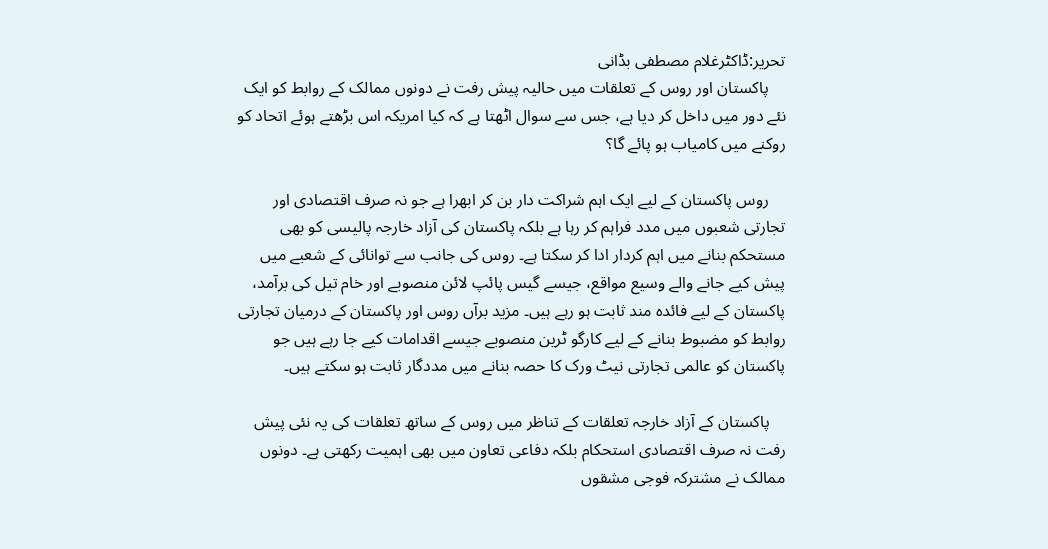تحریر:ڈاکٹرغلام مصطفی بڈانی
    پاکستان اور روس کے تعلقات میں حالیہ پیش رفت نے دونوں ممالک کے روابط کو ایک نئے دور میں داخل کر دیا ہے، جس سے سوال اٹھتا ہے کہ کیا امریکہ اس بڑھتے ہوئے اتحاد کو روکنے میں کامیاب ہو پائے گا؟

    روس پاکستان کے لیے ایک اہم شراکت دار بن کر ابھرا ہے جو نہ صرف اقتصادی اور تجارتی شعبوں میں مدد فراہم کر رہا ہے بلکہ پاکستان کی آزاد خارجہ پالیسی کو بھی مستحکم بنانے میں اہم کردار ادا کر سکتا ہے۔ روس کی جانب سے توانائی کے شعبے میں پیش کیے جانے والے وسیع مواقع، جیسے گیس پائپ لائن منصوبے اور خام تیل کی برآمد، پاکستان کے لیے فائدہ مند ثابت ہو رہے ہیں۔ مزید برآں روس اور پاکستان کے درمیان تجارتی روابط کو مضبوط بنانے کے لیے کارگو ٹرین منصوبے جیسے اقدامات کیے جا رہے ہیں جو پاکستان کو عالمی تجارتی نیٹ ورک کا حصہ بنانے میں مددگار ثابت ہو سکتے ہیں۔

    پاکستان کے آزاد خارجہ تعلقات کے تناظر میں روس کے ساتھ تعلقات کی یہ نئی پیش رفت نہ صرف اقتصادی استحکام بلکہ دفاعی تعاون میں بھی اہمیت رکھتی ہے۔ دونوں ممالک نے مشترکہ فوجی مشقوں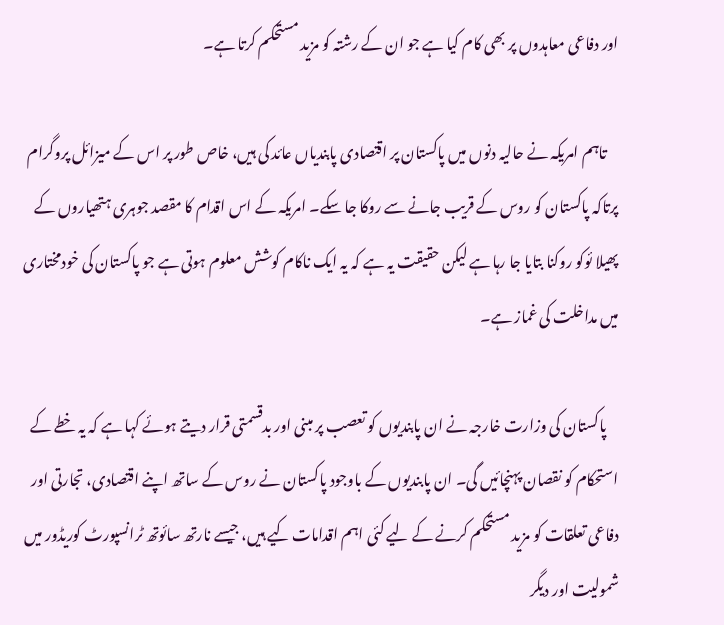اور دفاعی معاہدوں پر بھی کام کیا ہے جو ان کے رشتہ کو مزید مستحکم کرتا ہے۔

    تاہم امریکہ نے حالیہ دنوں میں پاکستان پر اقتصادی پابندیاں عائد کی ہیں، خاص طور پر اس کے میزائل پروگرام پرتاکہ پاکستان کو روس کے قریب جانے سے روکا جا سکے۔ امریکہ کے اس اقدام کا مقصد جوہری ہتھیاروں کے پھیلا ئوکو روکنا بتایا جا رہا ہے لیکن حقیقت یہ ہے کہ یہ ایک ناکام کوشش معلوم ہوتی ہے جو پاکستان کی خودمختاری میں مداخلت کی غماز ہے۔

    پاکستان کی وزارت خارجہ نے ان پابندیوں کو تعصب پر مبنی اور بدقسمتی قرار دیتے ہوئے کہا ہے کہ یہ خطے کے استحکام کو نقصان پہنچائیں گی۔ ان پابندیوں کے باوجود پاکستان نے روس کے ساتھ اپنے اقتصادی، تجارتی اور دفاعی تعلقات کو مزید مستحکم کرنے کے لیے کئی اہم اقدامات کیے ہیں، جیسے نارتھ سائوتھ ٹرانسپورٹ کوریڈور میں شمولیت اور دیگر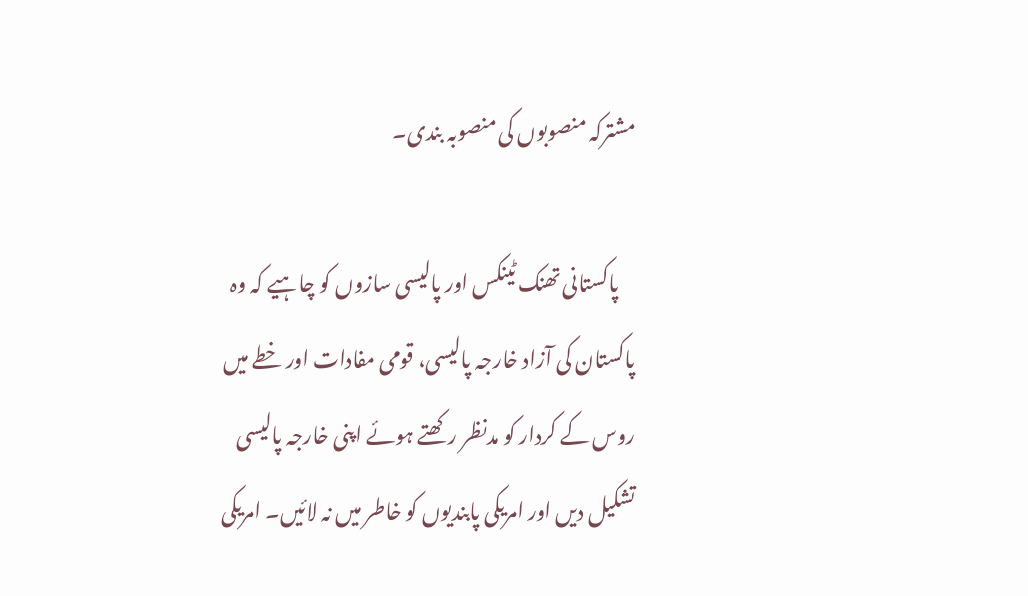مشترکہ منصوبوں کی منصوبہ بندی۔

    پاکستانی تھنک ٹینکس اور پالیسی سازوں کو چاہیے کہ وہ پاکستان کی آزاد خارجہ پالیسی، قومی مفادات اور خطے میں روس کے کردار کو مدنظر رکھتے ہوئے اپنی خارجہ پالیسی تشکیل دیں اور امریکی پابندیوں کو خاطر میں نہ لائیں۔ امریکی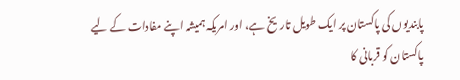پابندیوں کی پاکستان پر ایک طویل تاریخ ہے، اور امریکہ ہمیشہ اپنے مفادات کے لیے پاکستان کو قربانی کا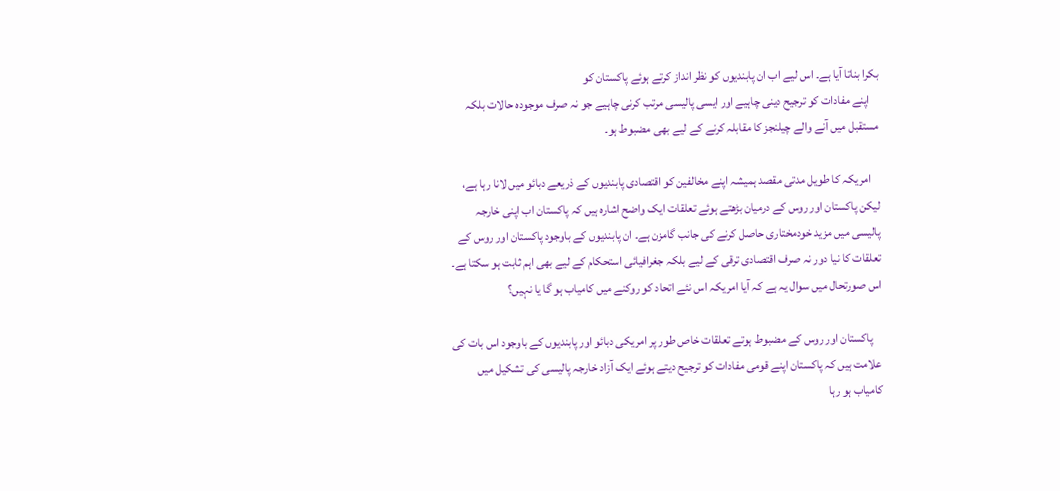بکرا بناتا آیا ہے۔ اس لیے اب ان پابندیوں کو نظر انداز کرتے ہوئے پاکستان کو
    اپنے مفادات کو ترجیح دینی چاہیے اور ایسی پالیسی مرتب کرنی چاہیے جو نہ صرف موجودہ حالات بلکہ مستقبل میں آنے والے چیلنجز کا مقابلہ کرنے کے لیے بھی مضبوط ہو۔

    امریکہ کا طویل مدتی مقصد ہمیشہ اپنے مخالفین کو اقتصادی پابندیوں کے ذریعے دبائو میں لانا رہا ہے، لیکن پاکستان اور روس کے درمیان بڑھتے ہوئے تعلقات ایک واضح اشارہ ہیں کہ پاکستان اب اپنی خارجہ پالیسی میں مزید خودمختاری حاصل کرنے کی جانب گامزن ہے۔ ان پابندیوں کے باوجود پاکستان اور روس کے تعلقات کا نیا دور نہ صرف اقتصادی ترقی کے لیے بلکہ جغرافیائی استحکام کے لیے بھی اہم ثابت ہو سکتا ہے۔ اس صورتحال میں سوال یہ ہے کہ آیا امریکہ اس نئے اتحاد کو روکنے میں کامیاب ہو گا یا نہیں؟

    پاکستان اور روس کے مضبوط ہوتے تعلقات خاص طور پر امریکی دبائو اور پابندیوں کے باوجود اس بات کی علامت ہیں کہ پاکستان اپنے قومی مفادات کو ترجیح دیتے ہوئے ایک آزاد خارجہ پالیسی کی تشکیل میں کامیاب ہو رہا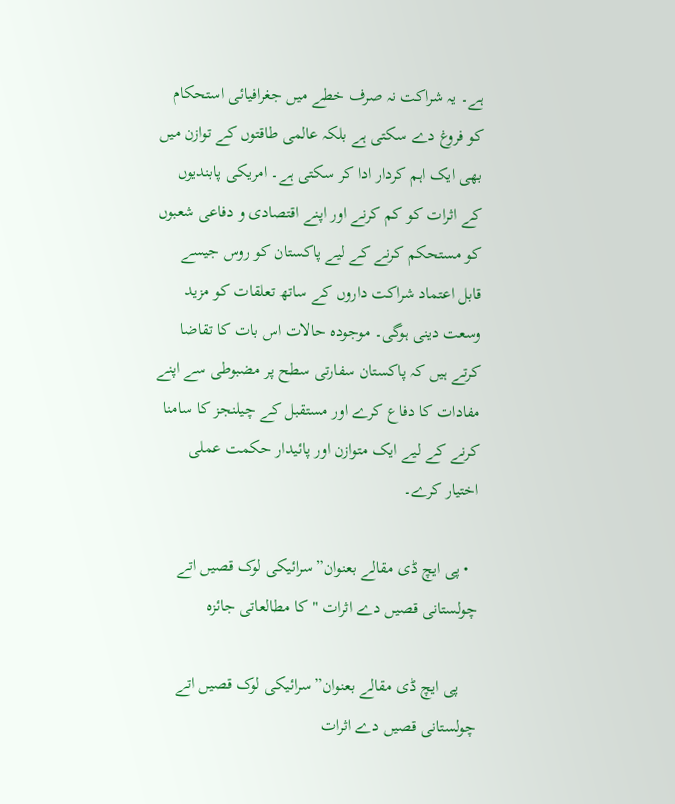ہے۔ یہ شراکت نہ صرف خطے میں جغرافیائی استحکام کو فروغ دے سکتی ہے بلکہ عالمی طاقتوں کے توازن میں بھی ایک اہم کردار ادا کر سکتی ہے۔ امریکی پابندیوں کے اثرات کو کم کرنے اور اپنے اقتصادی و دفاعی شعبوں کو مستحکم کرنے کے لیے پاکستان کو روس جیسے قابل اعتماد شراکت داروں کے ساتھ تعلقات کو مزید وسعت دینی ہوگی۔ موجودہ حالات اس بات کا تقاضا کرتے ہیں کہ پاکستان سفارتی سطح پر مضبوطی سے اپنے مفادات کا دفاع کرے اور مستقبل کے چیلنجز کا سامنا کرنے کے لیے ایک متوازن اور پائیدار حکمت عملی اختیار کرے۔

  • پی ایچ ڈی مقالے بعنوان”سرائیکی لوک قصیں اتے چولستانی قصیں دے اثرات "کا مطالعاتی جائزہ

    پی ایچ ڈی مقالے بعنوان”سرائیکی لوک قصیں اتے چولستانی قصیں دے اثرات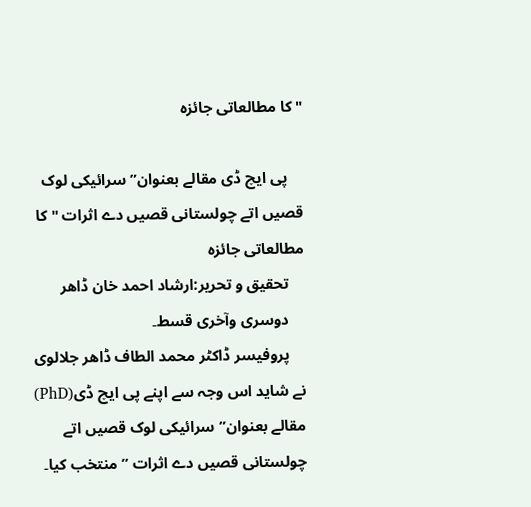"کا مطالعاتی جائزہ

    پی ایچ ڈی مقالے بعنوان”سرائیکی لوک قصیں اتے چولستانی قصیں دے اثرات "کا مطالعاتی جائزہ
    تحقیق و تحریر:ارشاد احمد خان ڈاھر
    دوسری وآخری قسط۔
    پروفیسر ڈاکٹر محمد الطاف ڈاھر جلالوی نے شاید اس وجہ سے اپنے پی ایچ ڈی(PhD) مقالے بعنوان”سرائیکی لوک قصیں اتے چولستانی قصیں دے اثرات ” منتخب کیا۔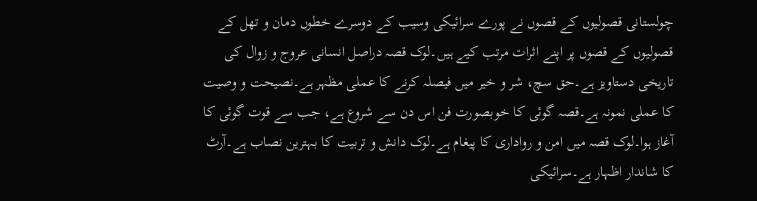چولستانی قصولیوں کے قصوں نے پورے سرائیکی وسیب کے دوسرے خطوں دمان و تھل کے قصولیوں کے قصوں پر اپنے اثرات مرتب کیے ہیں۔لوک قصہ دراصل انسانی عروج و زوال کی تاریخی دستاویز ہے۔حق سچ، شر و خیر میں فیصلہ کرنے کا عملی مظہر ہے۔نصیحت و وصیت کا عملی نمونہ ہے۔قصہ گوئی کا خوبصورت فن اس دن سے شروع ہے، جب سے قوت گوئی کا آغاز ہوا۔لوک قصہ میں امن و رواداری کا پیغام ہے۔لوک دانش و تربیت کا بہترین نصاب ہے۔آرٹ کا شاندار اظہار ہے۔سرائیکی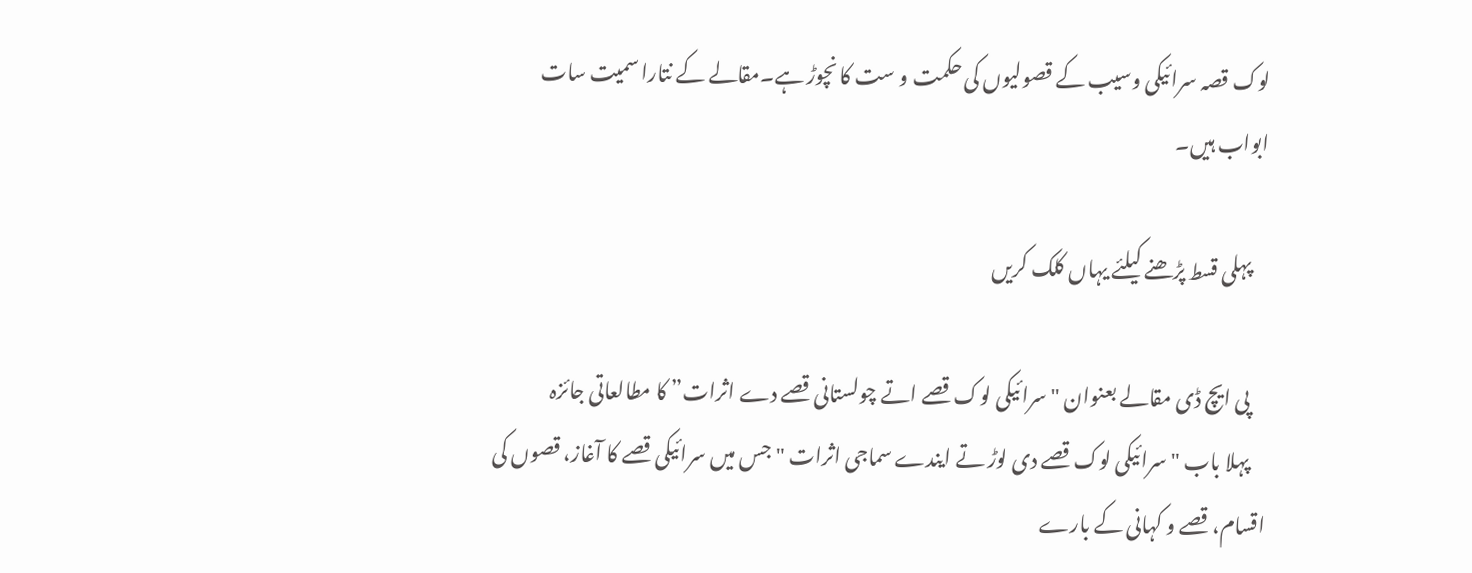لوک قصہ سرائیکی وسیب کے قصولیوں کی حکمت و ست کا نچوڑ ہے۔مقالے کے نتارا سمیت سات ابواب ہیں۔

    پہلی قسط پڑھنے کیلئے یہاں کلک کریں

    پی ایچ ڈی مقالے بعنوان "سرائیکی لوک قصے اتے چولستانی قصے دے اثرات” کا مطالعاتی جائزہ
    پہلا باب "سرائیکی لوک قصے دی لوڑ تے ایندے سماجی اثرات "جس میں سرائیکی قصے کا آغاز، قصوں کی اقسام، قصے و کہانی کے بارے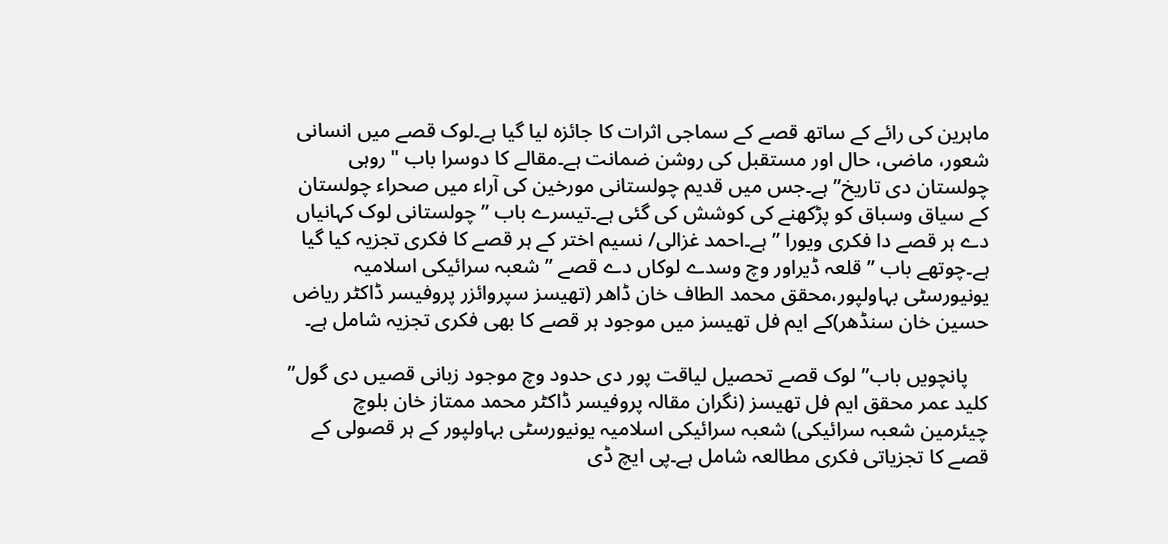ماہرین کی رائے کے ساتھ قصے کے سماجی اثرات کا جائزہ لیا گیا ہے۔لوک قصے میں انسانی شعور، ماضی، حال اور مستقبل کی روشن ضمانت ہے۔مقالے کا دوسرا باب "روہی چولستان دی تاریخ” ہے۔جس میں قدیم چولستانی مورخین کی آراء میں صحراء چولستان کے سیاق وسباق کو پڑکھنے کی کوشش کی گئی ہے۔تیسرے باب ” چولستانی لوک کہانیاں دے ہر قصے دا فکری ویورا ” ہے۔احمد غزالی/ نسیم اختر کے ہر قصے کا فکری تجزیہ کیا گیا ہے۔چوتھے باب ” قلعہ ڈیراور وچ وسدے لوکاں دے قصے ” شعبہ سرائیکی اسلامیہ یونیورسٹی بہاولپور،محقق محمد الطاف خان ڈاھر (تھیسز سپروائزر پروفیسر ڈاکٹر ریاض حسین خان سنڈھر)کے ایم فل تھیسز میں موجود ہر قصے کا بھی فکری تجزیہ شامل ہے۔

    پانچویں باب”لوک قصے تحصیل لیاقت پور دی حدود وچ موجود زبانی قصیں دی گول” کلید عمر محقق ایم فل تھیسز (نگران مقالہ پروفیسر ڈاکٹر محمد ممتاز خان بلوچ چیئرمین شعبہ سرائیکی) شعبہ سرائیکی اسلامیہ یونیورسٹی بہاولپور کے ہر قصولی کے قصے کا تجزیاتی فکری مطالعہ شامل ہے۔پی ایچ ڈی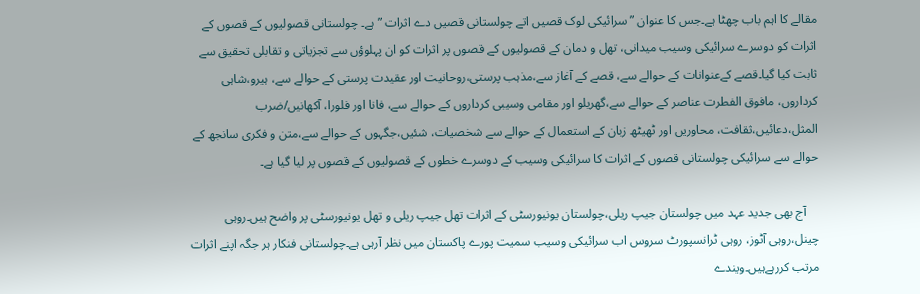مقالے کا اہم باب چھٹا ہے۔جس کا عنوان ” سرائیکی لوک قصیں اتے چولستانی قصیں دے اثرات ” ہے۔ چولستانی قصولیوں کے قصوں کے اثرات کو دوسرے سرائیکی وسیب میدانی، تھل و دمان کے قصولیوں کے قصوں پر اثرات کو ان پہلوؤں سے تجزیاتی و تقابلی تحقیق سے ثابت کیا گیا۔قصے کےعنوانات کے حوالے سے، قصے کے آغاز سے،مذہب پرستی،روحانیت اور عقیدت پرستی کے حوالے سے، ہیرو،شاہی کرداروں، مافوق الفطرت عناصر کے حوالے سے،گھریلو اور مقامی وسیبی کرداروں کے حوالے سے، فانا اور فلورا، آکھانیں/ضرب المثل،دعائیں،ثقافت، محاوریں اور ٹھیٹھ زبان کے استعمال کے حوالے سے شخصیات، شئیں،جگہوں کے حوالے سے،متن و فکری سانجھ کے حوالے سے سرائیکی چولستانی قصوں کے اثرات کا سرائیکی وسیب کے دوسرے خطوں کے قصولیوں کے قصوں پر لیا گیا ہے۔

    آج بھی جدید عہد میں چولستان جیپ ریلی،چولستان یونیورسٹی کے اثرات تھل جیپ ریلی و تھل یونیورسٹی پر واضح ہیں۔روہی چینل،روہی آٹوز، روہی ٹرانسپورٹ سروس اب سرائیکی وسیب سمیت پورے پاکستان میں نظر آرہی ہے۔چولستانی فنکار ہر جگہ اپنے اثرات مرتب کررہےہیں۔ویندے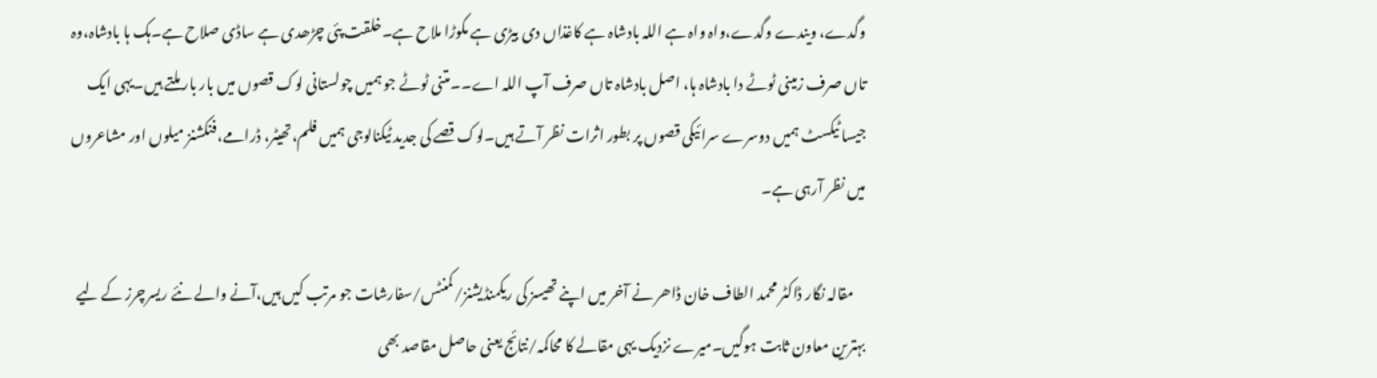وگدے، ویندے وگدے،واہ واہ ہے اللہ بادشاہ ہے کاغذاں دی بیڑی ہے مکوڑا ملاح ہے۔خلقت پئی چڑھدی ہے ساڈی صلاح ہے۔ہک ہا بادشاہ،وہ تاں صرف زمینی ٹوٹے دا بادشاہ ہا، اصل بادشاہ تاں صرف آپ اللہ اے۔۔متنی ٹوٹے جو ہمیں چولستانی لوک قصوں میں بار بار ملتے ہیں۔یہی ایک جیسا ٹیکسٹ ہمیں دوسرے سرائیکی قصوں پر بطور اثرات نظر آتے ہیں۔لوک قصے کی جدید ٹیکنالوجی ہمیں فلم،تھیٹر، ڈرامے،فنکشنز میلوں اور مشاعروں میں نظر آرہی ہے۔

    مقالہ نگار ڈاکٹر محمد الطاف خان ڈاھر نے آخر میں اپنے تھیسز کی ریکمنڈیشنز/کمنٹس/سفارشات جو مرتب کیں ہیں،آنے والے نئے ریسرچرز کے لیے بہترین معاون ثابت ہوگیں۔میرے نزدیک یہی مقالے کا محاکمہ/نتائج یعنی حاصل مقاصد بھی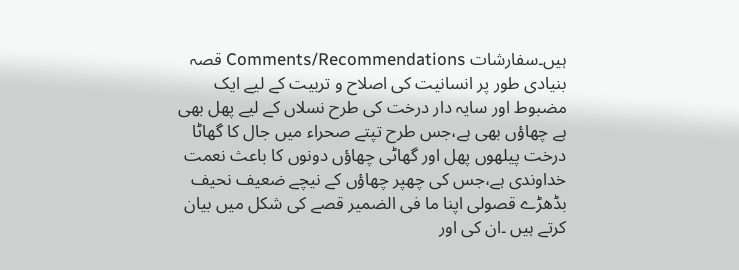ہیں۔سفارشات Comments/Recommendations قصہ بنیادی طور پر انسانیت کی اصلاح و تربیت کے لیے ایک مضبوط اور سایہ دار درخت کی طرح نسلاں کے لیے پھل بھی ہے چھاؤں بھی ہے،جس طرح تپتے صحراء میں جال کا گھاٹا درخت پیلھوں پھل اور گھاٹی چھاؤں دونوں کا باعث نعمت خداوندی ہے،جس کی چھپر چھاؤں کے نیچے ضعیف نحیف بڈھڑے قصولی اپنا ما فی الضمیر قصے کی شکل میں بیان کرتے ہیں ۔ان کی اور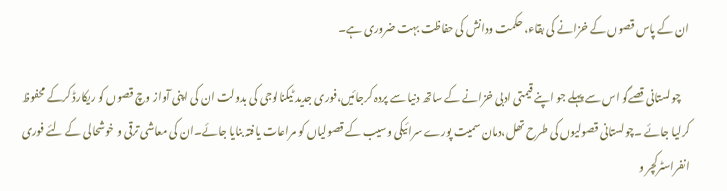ان کے پاس قصوں کے خزانے کی بقاء، حکمت ودانش کی حفاظت بہت ضروری ہے۔

    چولستانی قصےگو اس سے پہلے جو اپنے قیمتی ادبی خزانے کے ساتھ دنیا سے پردہ کرجائیں،فوری جدید ٹیکنالوجی کی بدولت ان کی اپنی آواز وچ قصوں کو ریکارڈ کرکے محفوظ کرلیا جائے ۔چولستانی قصولیوں کی طرح تھل،دمان سمیت پورے سرائیکی وسیب کے قصولیاں کو مراعات یافتہ بنایا جائے۔ان کی معاشی ترقی و خوشحالی کے لئے فوری انفراسٹرکچر و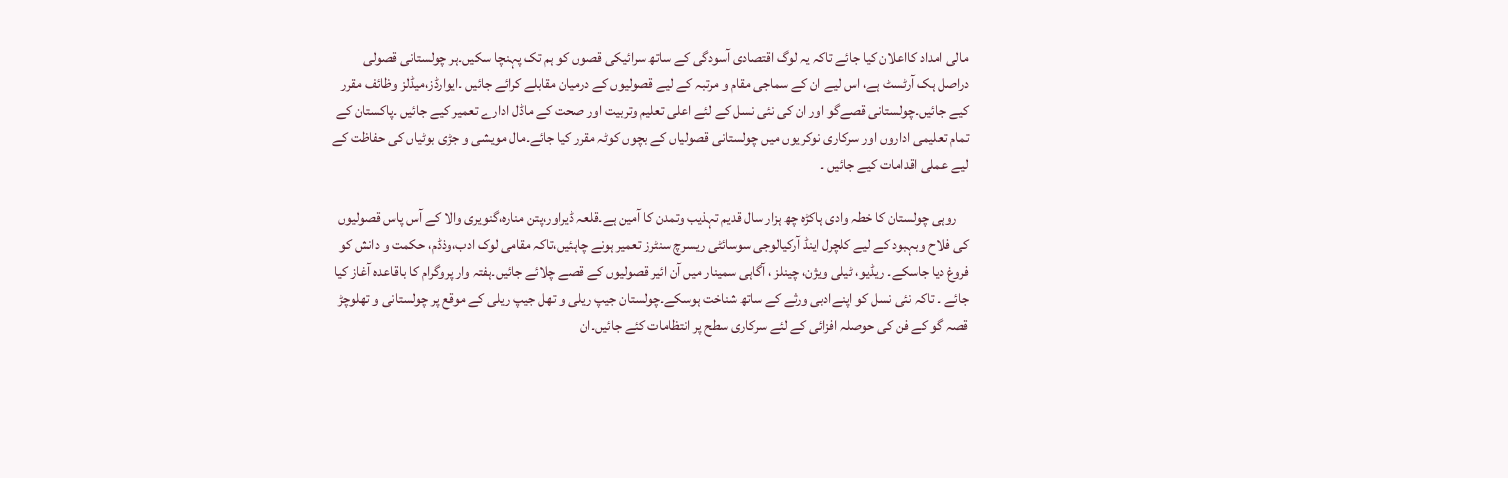مالی امداد کااعلان کیا جائے تاکہ یہ لوگ اقتصادی آسودگی کے ساتھ سرائیکی قصوں کو ہم تک پہنچا سکیں۔ہر چولستانی قصولی دراصل ہک آرٹسٹ ہے، اس لیے ان کے سماجی مقام و مرتبہ کے لیے قصولیوں کے درمیان مقابلے کرائے جائیں ۔ایوارڈز،میڈلز وظائف مقرر کیے جائیں۔چولستانی قصےگو اور ان کی نئی نسل کے لئے اعلی تعلیم وتربیت اور صحت کے ماڈل ادارے تعمیر کیے جائیں ۔پاکستان کے تمام تعلیمی اداروں اور سرکاری نوکریوں میں چولستانی قصولیاں کے بچوں کوٹہ مقرر کیا جائے۔مال مویشی و جڑی بوٹیاں کی حفاظت کے لیے عملی اقدامات کیے جائیں ۔

    روہی چولستان کا خطہ وادی ہاکڑہ چھ ہزار سال قدیم تہذیب وتمدن کا آمین ہے۔قلعہ ڈیراور،پتن منارہ،گنویری والا کے آس پاس قصولیوں کی فلاح وبہبود کے لیے کلچرل اینڈ آرکیالوجی سوسائٹی ریسرچ سنٹرز تعمیر ہونے چاہئیں،تاکہ مقامی لوک ادب،وذڈم، حکمت و دانش کو فروغ دیا جاسکے۔ ریڈیو، ٹیلی ویژن، چینلز ، آگاہی سمینار میں آن ائیر قصولیوں کے قصے چلائے جائیں۔ہفتہ وار پروگرام کا باقاعدہ آغاز کیا جائے ۔ تاکہ نئی نسل کو اپنےادبی ورثے کے ساتھ شناخت ہوسکے۔چولستان جیپ ریلی و تھل جیپ ریلی کے موقع پر چولستانی و تھلوچڑ قصہ گو کے فن کی حوصلہ افزائی کے لئے سرکاری سطح پر انتظامات کئے جائیں۔ان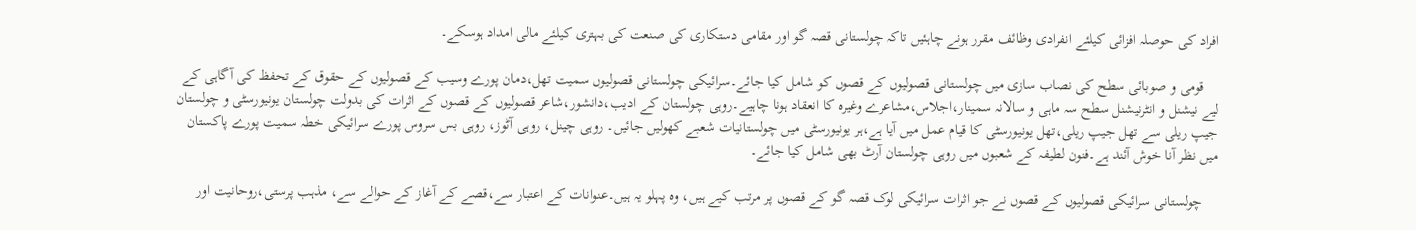افراد کی حوصلہ افزائی کیلئے انفرادی وظائف مقرر ہونے چاہئیں تاکہ چولستانی قصہ گو اور مقامی دستکاری کی صنعت کی بہتری کیلئے مالی امداد ہوسکے۔

    قومی و صوبائی سطح کی نصاب سازی میں چولستانی قصولیوں کے قصوں کو شامل کیا جائے۔سرائیکی چولستانی قصولیوں سمیت تھل،دمان پورے وسیب کے قصولیوں کے حقوق کے تحفظ کی آگاہی کے لیے نیشنل و انٹرنیشنل سطح سہ ماہی و سالانہ سمینار،اجلاس،مشاعرے وغیرہ کا انعقاد ہونا چاہیے۔روہی چولستان کے ادیب،دانشور،شاعر قصولیوں کے قصوں کے اثرات کی بدولت چولستان یونیورسٹی و چولستان جیپ ریلی سے تھل جیپ ریلی،تھل یونیورسٹی کا قیام عمل میں آیا ہے،ہر یونیورسٹی میں چولستانیات شعبے کھولیں جائیں۔ روہی چینل، روہی آٹوز، روہی بس سروس پورے سرائیکی خطہ سمیت پورے پاکستان میں نظر آنا خوش آئند ہے۔فنون لطیفہ کے شعبوں میں روہی چولستان آرٹ بھی شامل کیا جائے۔

    چولستانی سرائیکی قصولیوں کے قصوں نے جو اثرات سرائیکی لوک قصہ گو کے قصوں پر مرتب کیے ہیں، وہ پہلو یہ ہیں۔عنوانات کے اعتبار سے،قصے کے آغاز کے حوالے سے، مذہب پرستی،روحانیت اور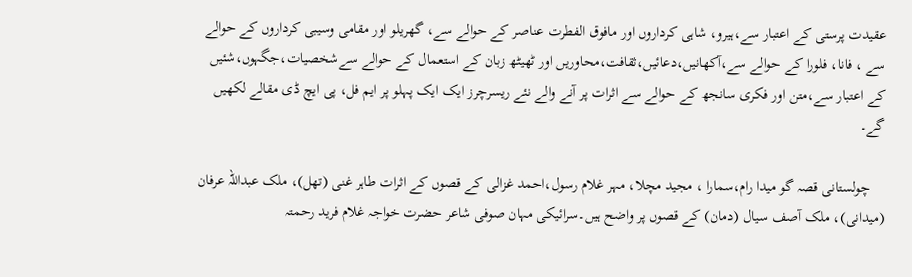عقیدت پرستی کے اعتبار سے،ہیرو، شاہی کرداروں اور مافوق الفطرت عناصر کے حوالے سے، گھریلو اور مقامی وسیبی کرداروں کے حوالے سے ، فانا، فلورا کے حوالے سے،آکھانیں،دعائیں،ثقافت،محاوریں اور ٹھیٹھ زبان کے استعمال کے حوالے سےشخصیات،جگہوں،شئیں کے اعتبار سے،متن اور فکری سانجھ کے حوالے سے اثرات پر آنے والے نئے ریسرچرز ایک ایک پہلو پر ایم فل، پی ایچ ڈی مقالے لکھیں گے۔

    چولستانی قصہ گو میدا رام،سمارا ، مجید مچلا، مہر غلام رسول،احمد غزالی کے قصوں کے اثرات طاہر غنی (تھل)، ملک عبداللہ عرفان (میدانی)، ملک آصف سیال (دمان) کے قصوں پر واضح ہیں۔سرائیکی مہان صوفی شاعر حضرت خواجہ غلام فرید رحمتہ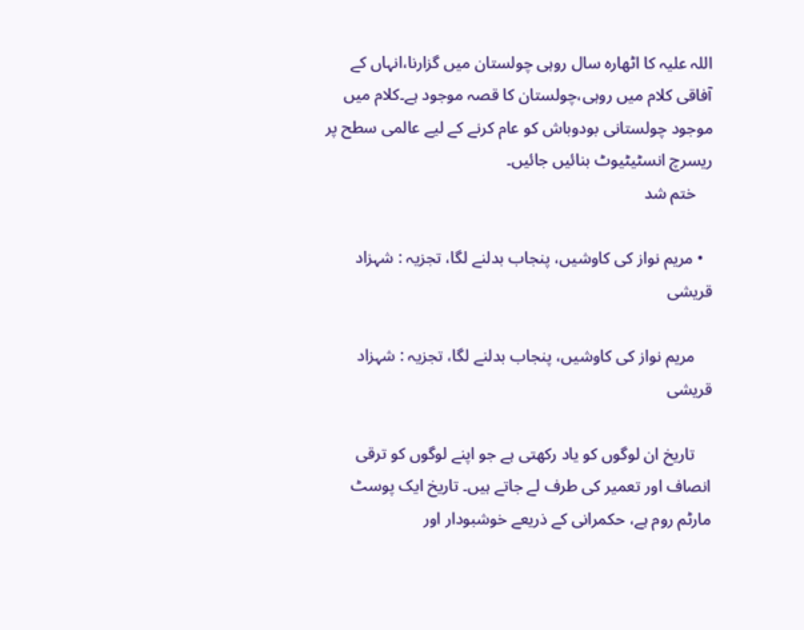اللہ علیہ کا اٹھارہ سال روہی چولستان میں گزارنا،انہاں کے آفاقی کلام میں روہی،چولستان کا قصہ موجود ہے۔کلام میں موجود چولستانی بودوباش کو عام کرنے کے لیے عالمی سطح پر ریسرچ انسٹیٹیوٹ بنائیں جائیں۔
    ختم شد

  • مریم نواز کی کاوشیں، پنجاب بدلنے لگا، تجزیہ : شہزاد قریشی

    مریم نواز کی کاوشیں، پنجاب بدلنے لگا، تجزیہ : شہزاد قریشی

    تاریخ ان لوگوں کو یاد رکھتی ہے جو اپنے لوگوں کو ترقی انصاف اور تعمیر کی طرف لے جاتے ہیں۔ تاریخ ایک پوسٹ مارٹم روم ہے، حکمرانی کے ذریعے خوشبودار اور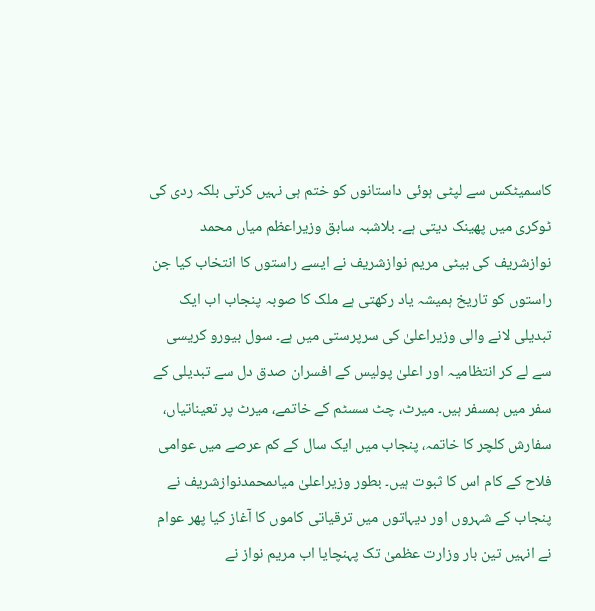کاسمیٹکس سے لپٹی ہوئی داستانوں کو ختم ہی نہیں کرتی بلکہ ردی کی ٹوکری میں پھینک دیتی ہے۔ بلاشبہ سابق وزیراعظم میاں محمد نوازشریف کی بیٹی مریم نوازشریف نے ایسے راستوں کا انتخاب کیا جن راستوں کو تاریخ ہمیشہ یاد رکھتی ہے ملک کا صوبہ پنجاب اب ایک تبدیلی لانے والی وزیراعلیٰ کی سرپرستی میں ہے۔ سول بیورو کریسی سے لے کر انتظامیہ اور اعلیٰ پولیس کے افسران صدق دل سے تبدیلی کے سفر میں ہمسفر ہیں۔ میرٹ، چٹ سسٹم کے خاتمے، میرٹ پر تعیناتیاں، سفارش کلچر کا خاتمہ، پنجاب میں ایک سال کے کم عرصے میں عوامی فلاح کے کام اس کا ثبوت ہیں۔ بطور وزیراعلیٰ میاںمحمدنوازشریف نے پنجاب کے شہروں اور دیہاتوں میں ترقیاتی کاموں کا آغاز کیا پھر عوام نے انہیں تین بار وزارت عظمیٰ تک پہنچایا اب مریم نواز نے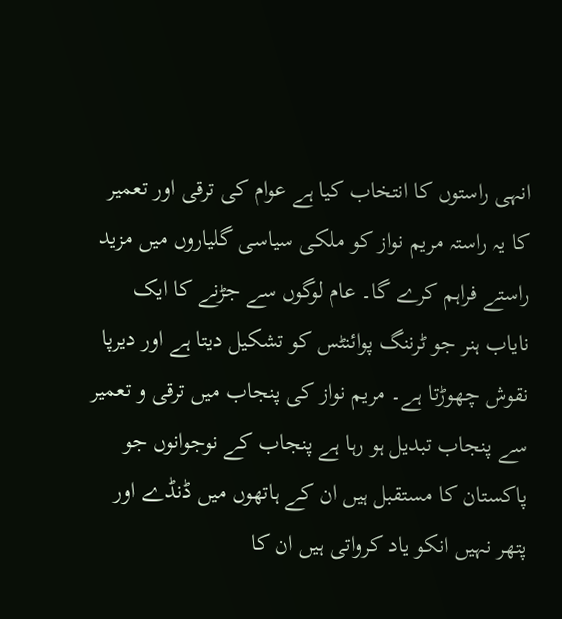انہی راستوں کا انتخاب کیا ہے عوام کی ترقی اور تعمیر کا یہ راستہ مریم نواز کو ملکی سیاسی گلیاروں میں مزید راستے فراہم کرے گا۔ عام لوگوں سے جڑنے کا ایک نایاب ہنر جو ٹرننگ پوائنٹس کو تشکیل دیتا ہے اور دیرپا نقوش چھوڑتا ہے۔ مریم نواز کی پنجاب میں ترقی و تعمیر سے پنجاب تبدیل ہو رہا ہے پنجاب کے نوجوانوں جو پاکستان کا مستقبل ہیں ان کے ہاتھوں میں ڈنڈے اور پتھر نہیں انکو یاد کرواتی ہیں ان کا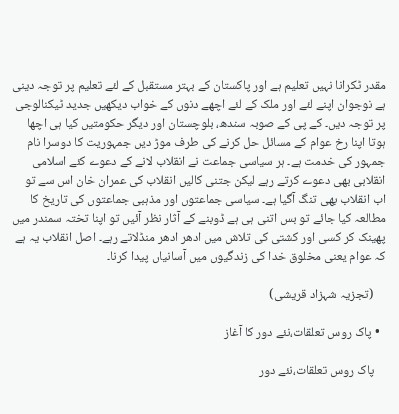مقدر ٹکرانا نہیں تعلیم ہے اور پاکستان کے بہتر مستقبل کے لئے تعلیم پر توجہ دینی ہے نوجوان اپنے لئے اور ملک کے لئے اچھے دنوں کے خواب دیکھیں جدید ٹیکنالوجی پر توجہ دیں۔ کے پی کے صوبہ سندھ، بلوچستان اور دیگر حکومتیں کیا ہی اچھا ہوتا اپنا رخ عوام کے مسائل حل کرنے کی طرف موڑ دیں جمہوریت کا دوسرا نام جمہور کی خدمت ہے۔ ہر سیاسی جماعت نے انقلاب لانے کے دعوے کئے اسلامی انقلابی بھی دعوے کرتے رہے لیکن جتنی کالیں انقلاب کی عمران خان اس سے تو اب انقلاب بھی تنگ آگیا ہے۔ سیاسی جماعتوں اور مذہبی جماعتوں کی تاریخ کا مطالعہ کیا جائے تو بس اتنی ہی ہے ڈوبنے کے آثار نظر آئیں تو اپنا تختہ سمندر میں پھینک کر کسی اور کشتی کی تلاش میں ادھر ادھر منڈلاتے رہے۔ اصل انقلاب یہ ہے کہ عوام یعنی مخلوق خدا کی زندگیوں میں آسانیاں پیدا کرنا۔

    (تجزیہ شہزاد قریشی)

  • پاک روس تعلقات،نئے دور کا آغاز

    پاک روس تعلقات،نئے دور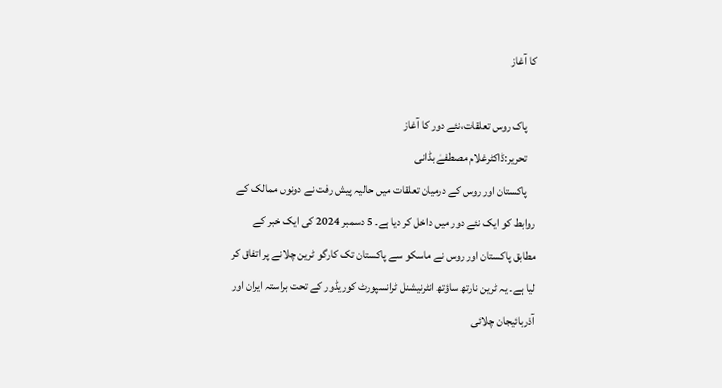کا آغاز

    پاک روس تعلقات،نئے دور کا آغاز
    تحریر:ڈاکٹرغلام مصطفےٰ بڈانی
    پاکستان اور روس کے درمیان تعلقات میں حالیہ پیش رفت نے دونوں ممالک کے روابط کو ایک نئے دور میں داخل کر دیا ہے۔ 5 دسمبر 2024 کی ایک خبر کے مطابق پاکستان اور روس نے ماسکو سے پاکستان تک کارگو ٹرین چلانے پر اتفاق کر لیا ہے۔ یہ ٹرین نارتھ ساؤتھ انٹرنیشنل ٹرانسپورٹ کوریڈور کے تحت براستہ ایران اور آذربائیجان چلائی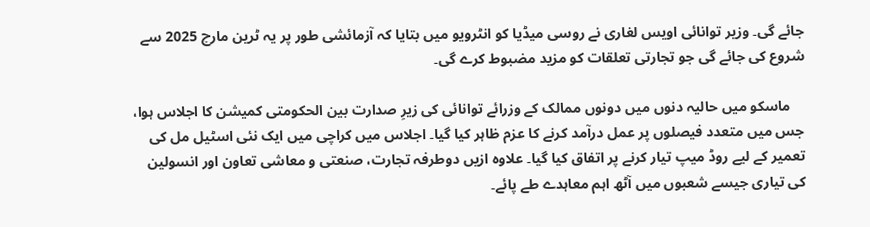جائے گی۔ وزیر توانائی اویس لغاری نے روسی میڈیا کو انٹرویو میں بتایا کہ آزمائشی طور پر یہ ٹرین مارچ 2025 سے شروع کی جائے گی جو تجارتی تعلقات کو مزید مضبوط کرے گی۔

    ماسکو میں حالیہ دنوں میں دونوں ممالک کے وزرائے توانائی کی زیرِ صدارت بین الحکومتی کمیشن کا اجلاس ہوا، جس میں متعدد فیصلوں پر عمل درآمد کرنے کا عزم ظاہر کیا گیا۔ اجلاس میں کراچی میں ایک نئی اسٹیل مل کی تعمیر کے لیے روڈ میپ تیار کرنے پر اتفاق کیا گیا۔ علاوہ ازیں دوطرفہ تجارت، صنعتی و معاشی تعاون اور انسولین کی تیاری جیسے شعبوں میں آٹھ اہم معاہدے طے پائے۔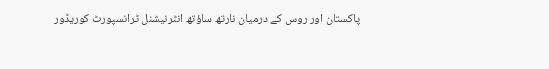پاکستان اور روس کے درمیان نارتھ ساؤتھ انٹرنیشنل ٹرانسپورٹ کوریڈور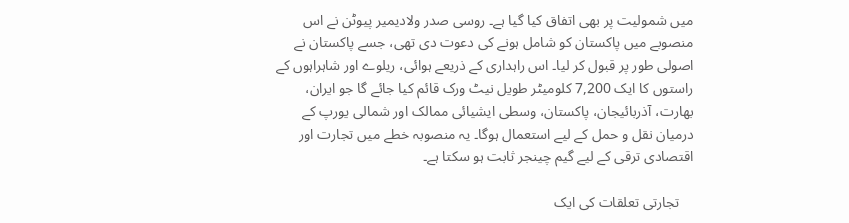میں شمولیت پر بھی اتفاق کیا گیا ہے۔ روسی صدر ولادیمیر پیوٹن نے اس منصوبے میں پاکستان کو شامل ہونے کی دعوت دی تھی، جسے پاکستان نے اصولی طور پر قبول کر لیا۔ اس راہداری کے ذریعے ہوائی، ریلوے اور شاہراہوں کے راستوں کا ایک 7,200 کلومیٹر طویل نیٹ ورک قائم کیا جائے گا جو ایران، بھارت، آذربائیجان، پاکستان، وسطی ایشیائی ممالک اور شمالی یورپ کے درمیان نقل و حمل کے لیے استعمال ہوگا۔ یہ منصوبہ خطے میں تجارت اور اقتصادی ترقی کے لیے گیم چینجر ثابت ہو سکتا ہے۔

    تجارتی تعلقات کی ایک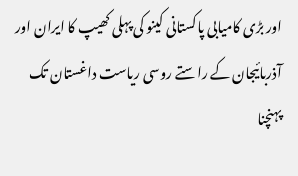اور بڑی کامیابی پاکستانی کینو کی پہلی کھیپ کا ایران اور آذربائیجان کے راستے روسی ریاست داغستان تک پہنچنا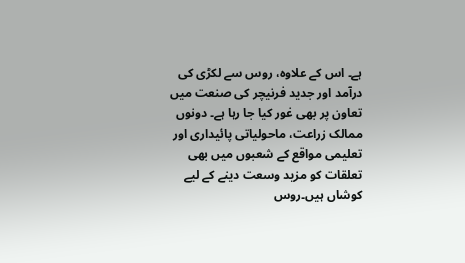ہے۔ اس کے علاوہ، روس سے لکڑی کی درآمد اور جدید فرنیچر کی صنعت میں تعاون پر بھی غور کیا جا رہا ہے۔ دونوں ممالک زراعت، ماحولیاتی پائیداری اور تعلیمی مواقع کے شعبوں میں بھی تعلقات کو مزید وسعت دینے کے لیے کوشاں ہیں۔روس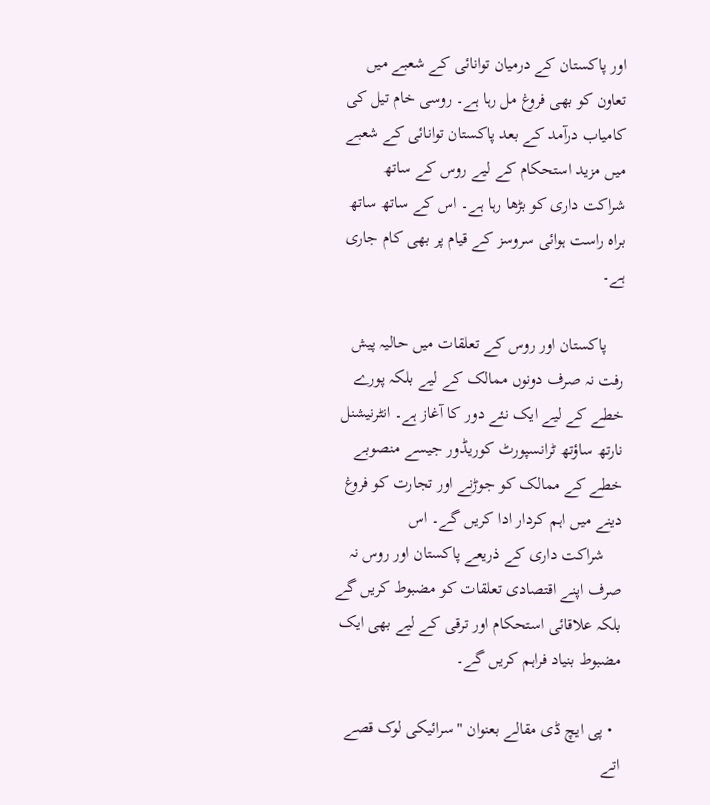اور پاکستان کے درمیان توانائی کے شعبے میں تعاون کو بھی فروغ مل رہا ہے۔ روسی خام تیل کی کامیاب درآمد کے بعد پاکستان توانائی کے شعبے میں مزید استحکام کے لیے روس کے ساتھ شراکت داری کو بڑھا رہا ہے۔ اس کے ساتھ ساتھ براہ راست ہوائی سروسز کے قیام پر بھی کام جاری ہے۔

    پاکستان اور روس کے تعلقات میں حالیہ پیش رفت نہ صرف دونوں ممالک کے لیے بلکہ پورے خطے کے لیے ایک نئے دور کا آغاز ہے۔ انٹرنیشنل نارتھ ساؤتھ ٹرانسپورٹ کوریڈور جیسے منصوبے خطے کے ممالک کو جوڑنے اور تجارت کو فروغ دینے میں اہم کردار ادا کریں گے۔ اس
    شراکت داری کے ذریعے پاکستان اور روس نہ صرف اپنے اقتصادی تعلقات کو مضبوط کریں گے بلکہ علاقائی استحکام اور ترقی کے لیے بھی ایک مضبوط بنیاد فراہم کریں گے۔

  • پی ایچ ڈی مقالے بعنوان "سرائیکی لوک قصے اتے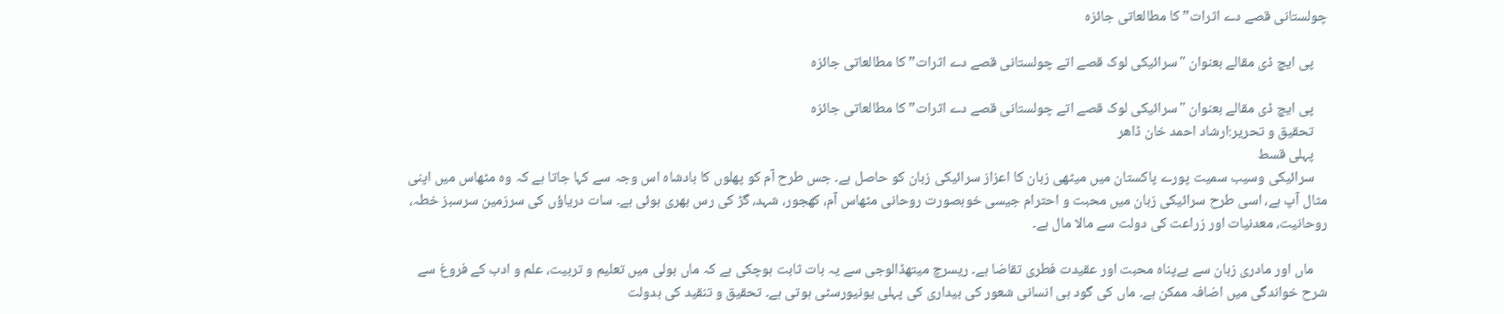چولستانی قصے دے اثرات” کا مطالعاتی جائزہ

    پی ایچ ڈی مقالے بعنوان "سرائیکی لوک قصے اتے چولستانی قصے دے اثرات” کا مطالعاتی جائزہ

    پی ایچ ڈی مقالے بعنوان "سرائیکی لوک قصے اتے چولستانی قصے دے اثرات” کا مطالعاتی جائزہ
    تحقیق و تحریر:ارشاد احمد خان ڈاھر
    پہلی قسط
    سرائیکی وسیب سمیت پورے پاکستان میں میٹھی زبان کا اعزاز سرائیکی زبان کو حاصل ہے۔ جس طرح آم کو پھلوں کا بادشاہ اس وجہ سے کہا جاتا ہے کہ وہ مٹھاس میں اپنی مثال آپ ہے، اسی طرح سرائیکی زبان میں محبت و احترام جیسی خوبصورت روحانی مٹھاس آم، کھجور، شہد، گڑ کی رس بھری ہوئی ہے۔ سات دریاؤں کی سرزمین سرسبز خطہ، روحانیت، معدنیات اور زراعت کی دولت سے مالا مال ہے۔

    ماں اور مادری زبان سے بےپناہ محبت اور عقیدت فطری تقاضا ہے۔ ریسرچ میتھڈالوجی سے یہ بات ثابت ہوچکی ہے کہ ماں بولی میں تعلیم و تربیت، علم و ادب کے فروغ سے شرح خواندگی میں اضافہ ممکن ہے۔ ماں کی گود ہی انسانی شعور کی بیداری کی پہلی یونیورسٹی ہوتی ہے۔ تحقیق و تنقید کی بدولت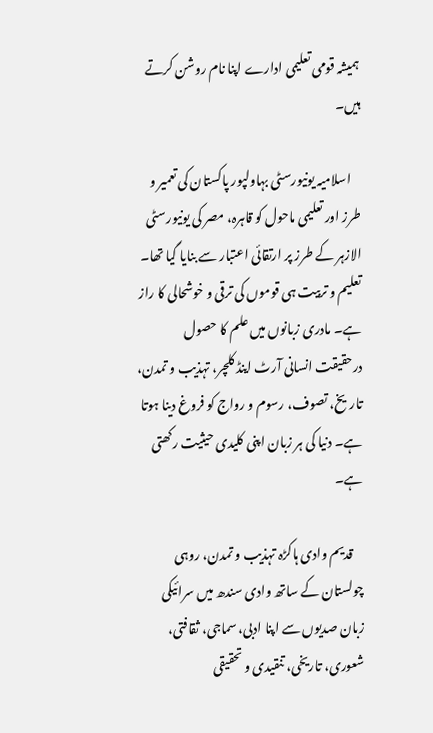ہمیشہ قومی تعلیمی ادارے اپنا نام روشن کرتے ہیں۔

    اسلامیہ یونیورسٹی بہاولپور پاکستان کی تعمیر و طرز اور تعلیمی ماحول کو قاہرہ، مصر کی یونیورسٹی الازہر کے طرز پر ارتقائی اعتبار سے بنایا گیا تھا۔ تعلیم و تربیت ہی قوموں کی ترقی و خوشحالی کا راز ہے۔ مادری زبانوں میں علم کا حصول درحقیقت انسانی آرٹ اینڈ کلچر، تہذیب و تمدن، تاریخ، تصوف، رسوم و رواج کو فروغ دینا ہوتا ہے۔ دنیا کی ہر زبان اپنی کلیدی حیثیت رکھتی ہے۔

    قدیم وادی ہاکڑہ تہذیب و تمدن، روہی چولستان کے ساتھ وادی سندھ میں سرائیکی زبان صدیوں سے اپنا ادبی، سماجی، ثقافتی، شعوری، تاریخی، تنقیدی و تحقیقی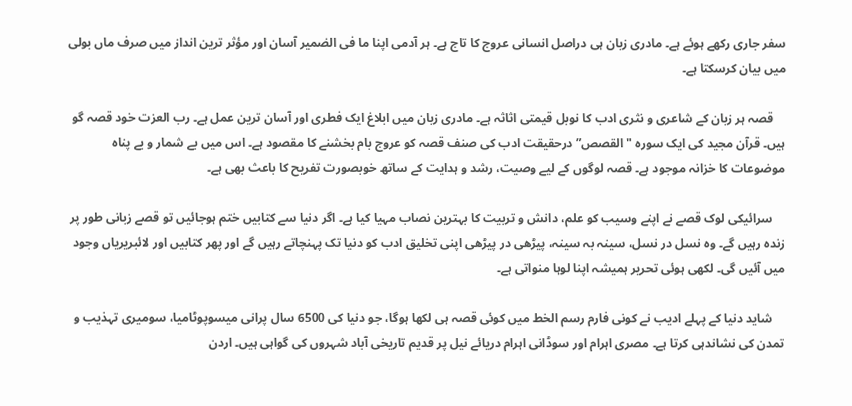سفر جاری رکھے ہوئے ہے۔ مادری زبان ہی دراصل انسانی عروج کا تاج ہے۔ ہر آدمی اپنا ما فی الضمیر آسان اور مؤثر ترین انداز میں صرف ماں بولی میں بیان کرسکتا ہے۔

    قصہ ہر زبان کے شاعری و نثری ادب کا نوبل قیمتی اثاثہ ہے۔ مادری زبان میں ابلاغ ایک فطری اور آسان ترین عمل ہے۔ رب العزت خود قصہ گو ہیں۔ قرآن مجید کی ایک سورہ "القصص” درحقیقت ادب کی صنف قصہ کو عروج بام بخشنے کا مقصود ہے۔ اس میں بے شمار و بے پناہ موضوعات کا خزانہ موجود ہے۔ قصہ لوگوں کے لیے وصیت، رشد و ہدایت کے ساتھ خوبصورت تفریح کا باعث بھی ہے۔

    سرائیکی لوک قصے نے اپنے وسیب کو علم، دانش و تربیت کا بہترین نصاب مہیا کیا ہے۔ اگر دنیا سے کتابیں ختم ہوجائیں تو قصے زبانی طور پر زندہ رہیں گے۔ وہ نسل در نسل، سینہ بہ سینہ، پیڑھی در پیڑھی اپنی تخلیق ادب کو دنیا تک پہنچاتے رہیں گے اور پھر کتابیں اور لائبریریاں وجود میں آئیں گی۔ لکھی ہوئی تحریر ہمیشہ اپنا لوہا منواتی ہے۔

    شاید دنیا کے پہلے ادیب نے کونی فارم رسم الخط میں کوئی قصہ ہی لکھا ہوگا، جو دنیا کی 6500 سال پرانی میسوپوٹامیا، سومیری تہذیب و تمدن کی نشاندہی کرتا ہے۔ مصری اہرام اور سوڈانی اہرام دریائے نیل پر قدیم تاریخی آباد شہروں کی گواہی ہیں۔ اردن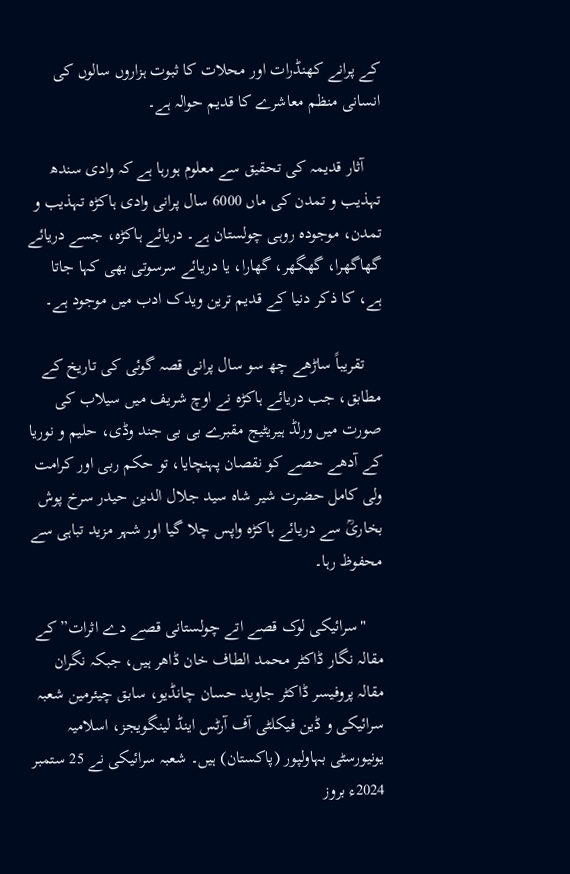کے پرانے کھنڈرات اور محلات کا ثبوت ہزاروں سالوں کی انسانی منظم معاشرے کا قدیم حوالہ ہے۔

    آثار قدیمہ کی تحقیق سے معلوم ہورہا ہے کہ وادی سندھ تہذیب و تمدن کی ماں 6000 سال پرانی وادی ہاکڑہ تہذیب و تمدن، موجودہ روہی چولستان ہے۔ دریائے ہاکڑہ، جسے دریائے گھاگھرا، گھگھر، گھارا، یا دریائے سرسوتی بھی کہا جاتا ہے، کا ذکر دنیا کے قدیم ترین ویدک ادب میں موجود ہے۔

    تقریباً ساڑھے چھ سو سال پرانی قصہ گوئی کی تاریخ کے مطابق، جب دریائے ہاکڑہ نے اوچ شریف میں سیلاب کی صورت میں ورلڈ ہیریٹیج مقبرے بی بی جند وڈی، حلیم و نوریا کے آدھے حصے کو نقصان پہنچایا، تو حکم ربی اور کرامت ولی کامل حضرت شیر شاہ سید جلال الدین حیدر سرخ پوش بخاریؒ سے دریائے ہاکڑہ واپس چلا گیا اور شہر مزید تباہی سے محفوظ رہا۔

    "سرائیکی لوک قصے اتے چولستانی قصے دے اثرات” کے مقالہ نگار ڈاکٹر محمد الطاف خان ڈاھر ہیں، جبکہ نگران مقالہ پروفیسر ڈاکٹر جاوید حسان چانڈیو، سابق چیئرمین شعبہ سرائیکی و ڈین فیکلٹی آف آرٹس اینڈ لینگویجز، اسلامیہ یونیورسٹی بہاولپور (پاکستان) ہیں۔ شعبہ سرائیکی نے 25 ستمبر 2024ء بروز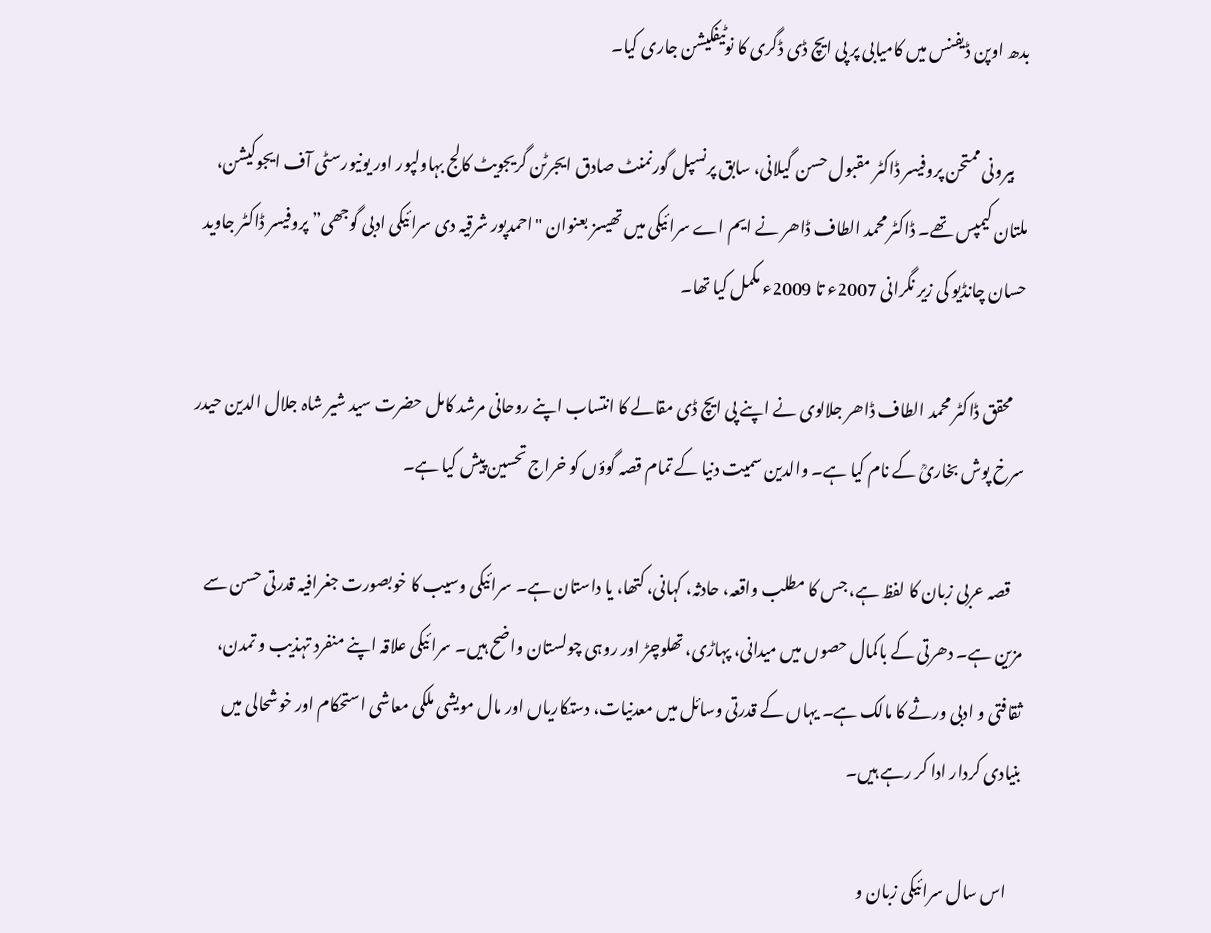بدھ اوپن ڈیفنس میں کامیابی پر پی ایچ ڈی ڈگری کا نوٹیفکیشن جاری کیا۔

    بیرونی ممتحن پروفیسر ڈاکٹر مقبول حسن گیلانی، سابق پرنسپل گورنمنٹ صادق ایجرٹن گریجویٹ کالج بہاولپور اور یونیورسٹی آف ایجوکیشن، ملتان کیمپس تھے۔ ڈاکٹر محمد الطاف ڈاھر نے ایم اے سرائیکی میں تھیسز بعنوان "احمدپور شرقیہ دی سرائیکی ادبی گوجھی” پروفیسر ڈاکٹر جاوید حسان چانڈیو کی زیر نگرانی 2007ء تا 2009ء مکمل کیا تھا۔

    محقق ڈاکٹر محمد الطاف ڈاھر جلالوی نے اپنے پی ایچ ڈی مقالے کا انتساب اپنے روحانی مرشد کامل حضرت سید شیر شاہ جلال الدین حیدر سرخ پوش بخاریؒ کے نام کیا ہے۔ والدین سمیت دنیا کے تمام قصہ گوؤں کو خراج تحسین پیش کیا ہے۔

    قصہ عربی زبان کا لفظ ہے، جس کا مطلب واقعہ، حادثہ، کہانی، کتھا، یا داستان ہے۔ سرائیکی وسیب کا خوبصورت جغرافیہ قدرتی حسن سے مزین ہے۔ دھرتی کے باکمال حصوں میں میدانی، پہاڑی، تھلوچڑ اور روہی چولستان واضح ہیں۔ سرائیکی علاقہ اپنے منفرد تہذیب و تمدن، ثقافتی و ادبی ورثے کا مالک ہے۔ یہاں کے قدرتی وسائل میں معدنیات، دستکاریاں اور مال مویشی ملکی معاشی استحکام اور خوشحالی میں بنیادی کردار ادا کر رہے ہیں۔

    اس سال سرائیکی زبان و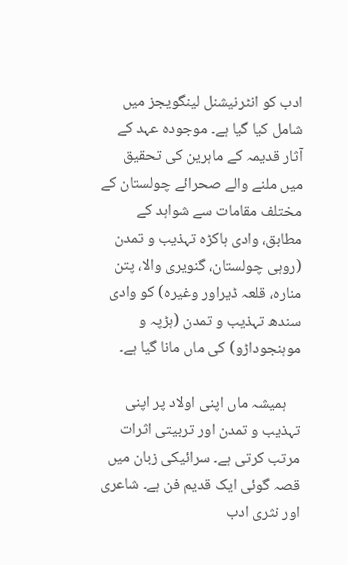ادب کو انٹرنیشنل لینگویجز میں شامل کیا گیا ہے۔ موجودہ عہد کے آثار قدیمہ کے ماہرین کی تحقیق میں ملنے والے صحرائے چولستان کے مختلف مقامات سے شواہد کے مطابق، وادی ہاکڑہ تہذیب و تمدن (روہی چولستان، گنویری والا، پتن منارہ، قلعہ ڈیراور وغیرہ) کو وادی سندھ تہذیب و تمدن (ہڑپہ و موہنجوداڑو) کی ماں مانا گیا ہے۔

    ہمیشہ ماں اپنی اولاد پر اپنی تہذیب و تمدن اور تربیتی اثرات مرتب کرتی ہے۔ سرائیکی زبان میں قصہ گوئی ایک قدیم فن ہے۔ شاعری اور نثری ادب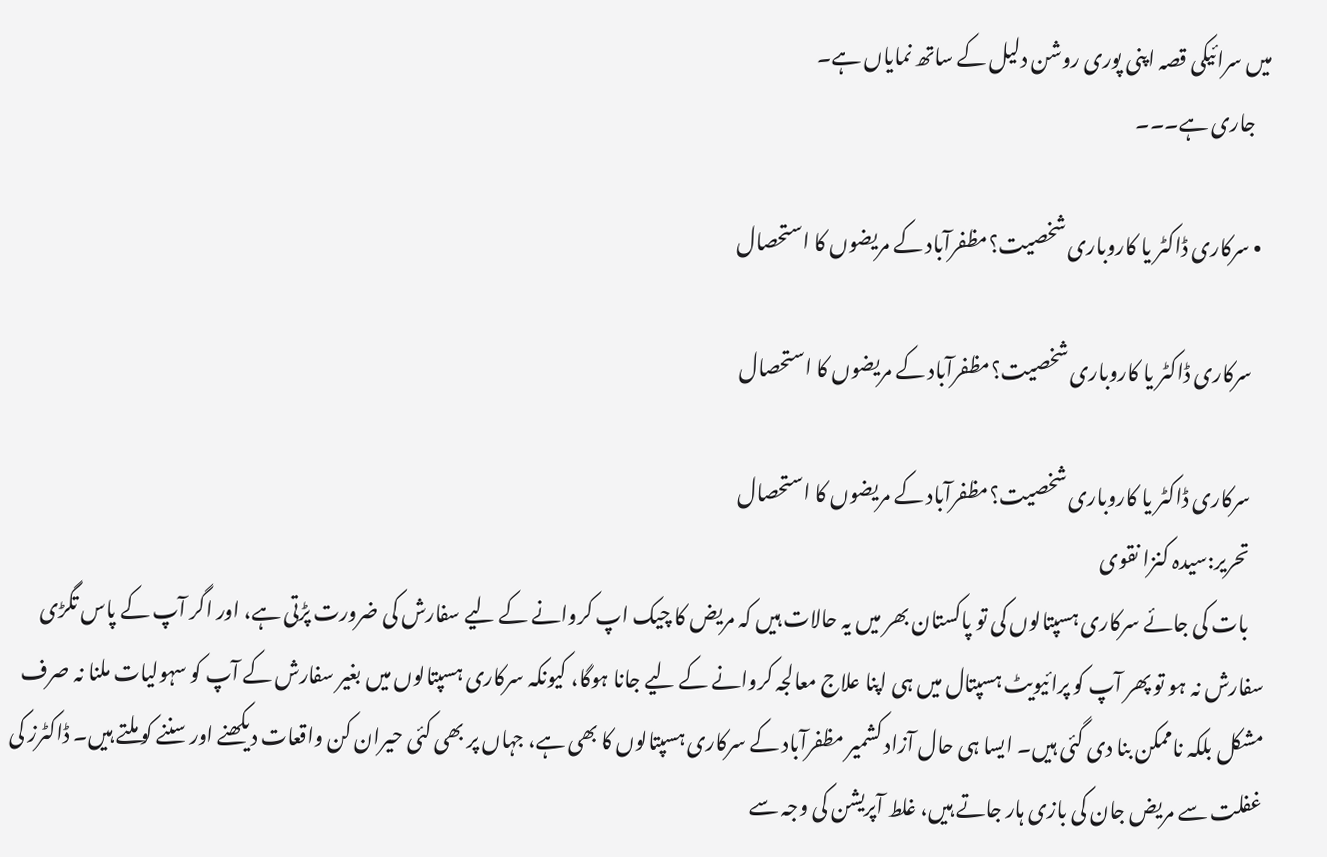میں سرائیکی قصہ اپنی پوری روشن دلیل کے ساتھ نمایاں ہے۔
    جاری ہے۔۔۔

  • سرکاری ڈاکٹر یا کاروباری شخصیت؟مظفرآباد کے مریضوں کا استحصال

    سرکاری ڈاکٹر یا کاروباری شخصیت؟مظفرآباد کے مریضوں کا استحصال

    سرکاری ڈاکٹر یا کاروباری شخصیت؟مظفرآباد کے مریضوں کا استحصال
    تحریر:سیدہ کنزا نقوی
    بات کی جائے سرکاری ہسپتالوں کی تو پاکستان بھر میں یہ حالات ہیں کہ مریض کا چیک اپ کروانے کے لیے سفارش کی ضرورت پڑتی ہے، اور اگر آپ کے پاس تگڑی سفارش نہ ہو تو پھر آپ کو پرائیویٹ ہسپتال میں ہی اپنا علاج معالجہ کروانے کے لیے جانا ہوگا، کیونکہ سرکاری ہسپتالوں میں بغیر سفارش کے آپ کو سہولیات ملنا نہ صرف مشکل بلکہ ناممکن بنا دی گئی ہیں۔ ایسا ہی حال آزاد کشمیر مظفرآباد کے سرکاری ہسپتالوں کا بھی ہے، جہاں پر بھی کئی حیران کن واقعات دیکھنے اور سننے کو ملتے ہیں۔ ڈاکٹرز کی غفلت سے مریض جان کی بازی ہار جاتے ہیں، غلط آپریشن کی وجہ سے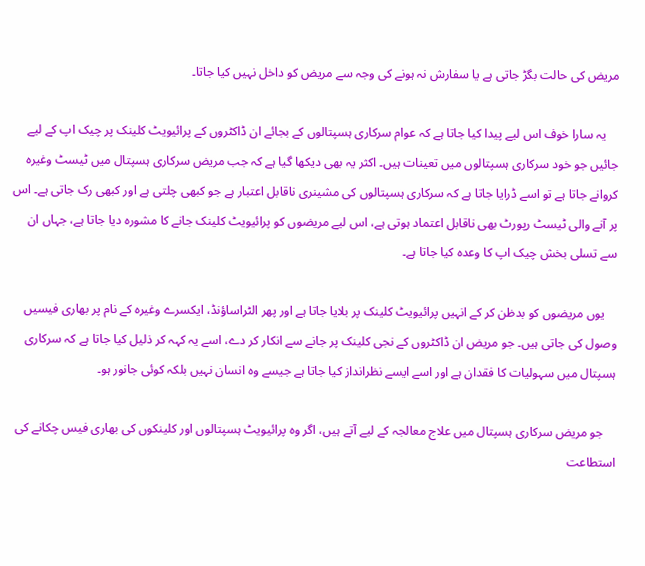مریض کی حالت بگڑ جاتی ہے یا سفارش نہ ہونے کی وجہ سے مریض کو داخل نہیں کیا جاتا۔

    یہ سارا خوف اس لیے پیدا کیا جاتا ہے کہ عوام سرکاری ہسپتالوں کے بجائے ان ڈاکٹروں کے پرائیویٹ کلینک پر چیک اپ کے لیے جائیں جو خود سرکاری ہسپتالوں میں تعینات ہیں۔ اکثر یہ بھی دیکھا گیا ہے کہ جب مریض سرکاری ہسپتال میں ٹیسٹ وغیرہ کروانے جاتا ہے تو اسے ڈرایا جاتا ہے کہ سرکاری ہسپتالوں کی مشینری ناقابل اعتبار ہے جو کبھی چلتی ہے اور کبھی رک جاتی ہے۔ اس پر آنے والی ٹیسٹ رپورٹ بھی ناقابل اعتماد ہوتی ہے، اس لیے مریضوں کو پرائیویٹ کلینک جانے کا مشورہ دیا جاتا ہے، جہاں ان سے تسلی بخش چیک اپ کا وعدہ کیا جاتا ہے۔

    یوں مریضوں کو بدظن کر کے انہیں پرائیویٹ کلینک پر بلایا جاتا ہے اور پھر الٹراساؤنڈ، ایکسرے وغیرہ کے نام پر بھاری فیسیں وصول کی جاتی ہیں۔ جو مریض ان ڈاکٹروں کے نجی کلینک پر جانے سے انکار کر دے، اسے یہ کہہ کر ذلیل کیا جاتا ہے کہ سرکاری ہسپتال میں سہولیات کا فقدان ہے اور اسے ایسے نظرانداز کیا جاتا ہے جیسے وہ انسان نہیں بلکہ کوئی جانور ہو۔

    جو مریض سرکاری ہسپتال میں علاج معالجہ کے لیے آتے ہیں، اگر وہ پرائیویٹ ہسپتالوں اور کلینکوں کی بھاری فیس چکانے کی استطاعت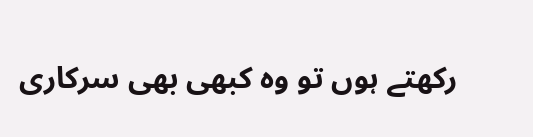رکھتے ہوں تو وہ کبھی بھی سرکاری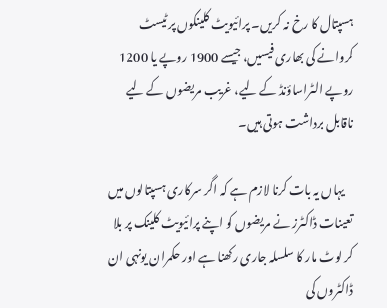ہسپتال کا رخ نہ کریں۔ پرائیویٹ کلینکوں پر ٹیسٹ کروانے کی بھاری فیسیں، جیسے 1900 روپے یا 1200 روپے الٹراساؤنڈ کے لیے، غریب مریضوں کے لیے ناقابل برداشت ہوتی ہیں۔

    یہاں یہ بات کرنا لازم ہے کہ اگر سرکاری ہسپتالوں میں تعینات ڈاکٹرز نے مریضوں کو اپنے پرائیویٹ کلینک پر بلا کر لوٹ مار کا سلسلہ جاری رکھنا ہے اور حکمران یونہی ان ڈاکٹروں کی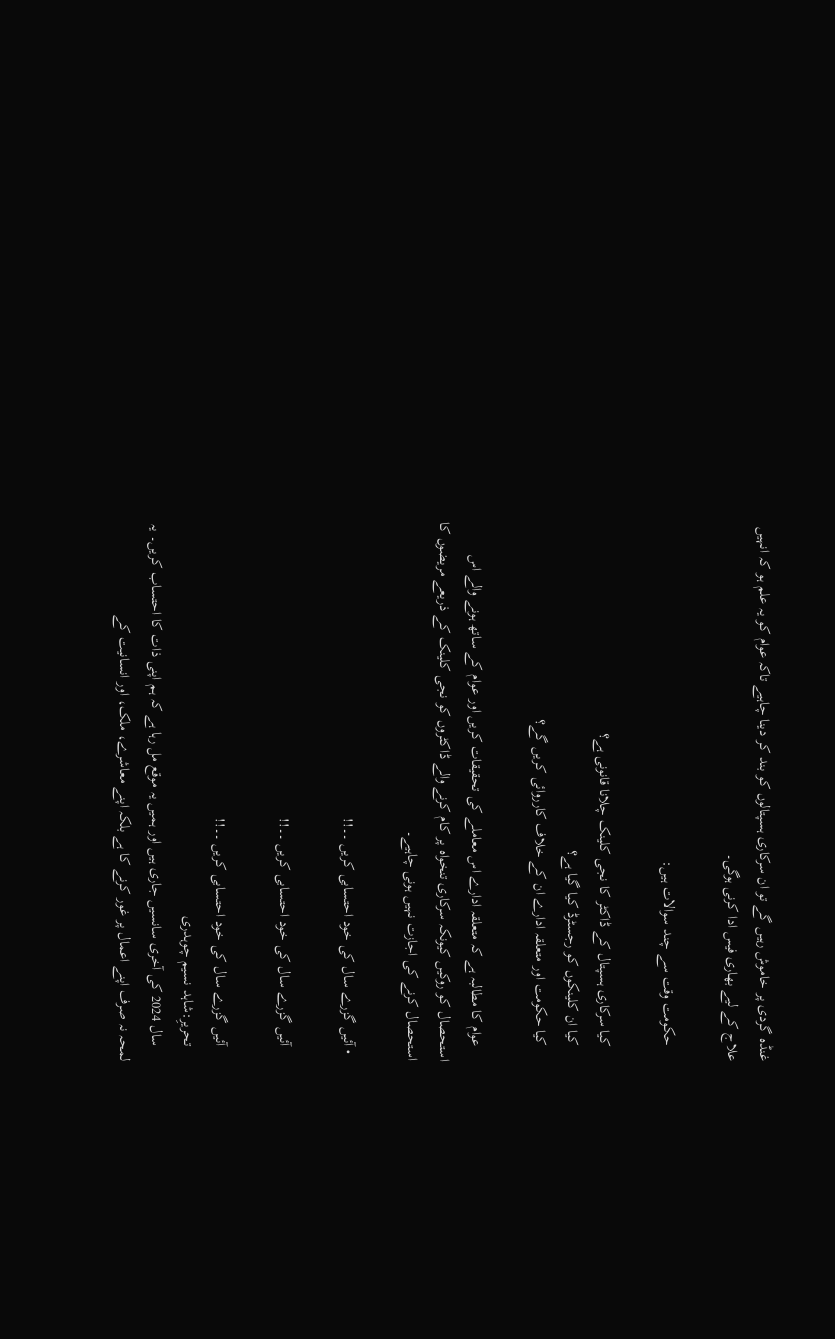غنڈہ گردی پر خاموش رہیں گے تو ان سرکاری ہسپتالوں کو بند کر دینا چاہیے تاکہ عوام کو یہ علم ہو کہ انہیں علاج کے لیے بھاری فیس ادا کرنی ہوگی۔

    حکومت وقت سے چند سوالات ہیں:

    کیا سرکاری ہسپتال کے ڈاکٹر کا نجی کلینک چلانا قانونی ہے؟
    کیا ان کلینکوں کو رجسٹرڈ کیا گیا ہے؟
    کیا حکومت اور متعلقہ ادارے ان کے خلاف کارروائی کریں گے؟

    عوام کا مطالبہ ہے کہ متعلقہ ادارے اس معاملے کی تحقیقات کریں اور عوام کے ساتھ ہونے والے اس استحصال کو روکیں کیونکہ سرکاری تنخواہ پر کام کرنے والے ڈاکٹروں کو نجی کلینک کے ذریعے مریضوں کا استحصال کرنے کی اجازت نہیں ہونی چاہیے۔

  • آئیں گزرے سال کی خود احتسابی کریں ۔۔!!

    آئیں گزرے سال کی خود احتسابی کریں ۔۔!!

    آئیں گزرے سال کی خود احتسابی کریں ۔۔!!
    تحریرِ:شاہد نسیم چوہدری
    سال 2024 کی آخری سانسیں جاری ہیں اور ہمیں یہ موقع مل رہا ہے کہ ہم اپنی ذات کا احتساب کریں۔ یہ لمحہ نہ صرف اپنے اعمال پر غور کرنے کا ہے بلکہ اپنے معاشرے، ملک، اور انسانیت کے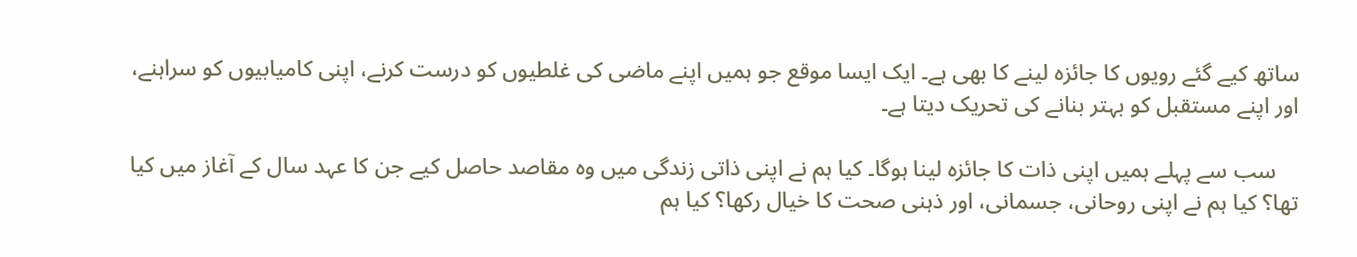ساتھ کیے گئے رویوں کا جائزہ لینے کا بھی ہے۔ ایک ایسا موقع جو ہمیں اپنے ماضی کی غلطیوں کو درست کرنے، اپنی کامیابیوں کو سراہنے، اور اپنے مستقبل کو بہتر بنانے کی تحریک دیتا ہے۔

    سب سے پہلے ہمیں اپنی ذات کا جائزہ لینا ہوگا۔ کیا ہم نے اپنی ذاتی زندگی میں وہ مقاصد حاصل کیے جن کا عہد سال کے آغاز میں کیا تھا؟ کیا ہم نے اپنی روحانی، جسمانی، اور ذہنی صحت کا خیال رکھا؟ کیا ہم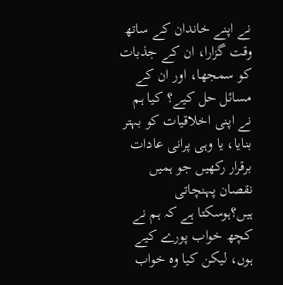نے اپنے خاندان کے ساتھ وقت گزارا، ان کے جذبات کو سمجھا، اور ان کے مسائل حل کیے؟ کیا ہم نے اپنی اخلاقیات کو بہتر بنایا، یا وہی پرانی عادات برقرار رکھیں جو ہمیں نقصان پہنچاتی ہیں؟ہوسکتا ہے کہ ہم نے کچھ خواب پورے کیے ہوں، لیکن کیا وہ خواب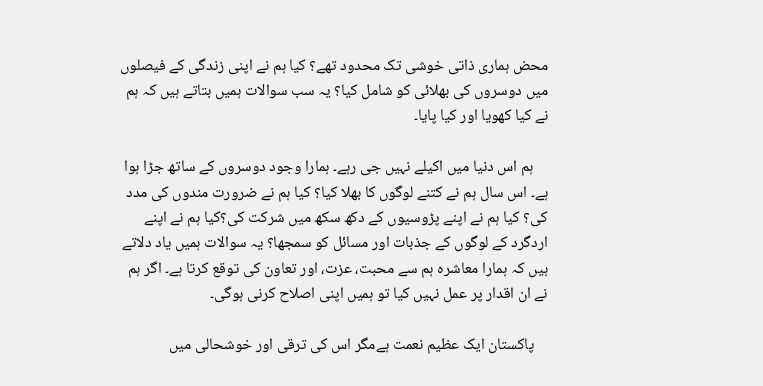محض ہماری ذاتی خوشی تک محدود تھے؟ کیا ہم نے اپنی زندگی کے فیصلوں میں دوسروں کی بھلائی کو شامل کیا؟ یہ سب سوالات ہمیں بتاتے ہیں کہ ہم نے کیا کھویا اور کیا پایا۔

    ہم اس دنیا میں اکیلے نہیں جی رہے۔ ہمارا وجود دوسروں کے ساتھ جڑا ہوا ہے۔ اس سال ہم نے کتنے لوگوں کا بھلا کیا؟ کیا ہم نے ضرورت مندوں کی مدد کی؟ کیا ہم نے اپنے پڑوسیوں کے دکھ سکھ میں شرکت کی؟کیا ہم نے اپنے اردگرد کے لوگوں کے جذبات اور مسائل کو سمجھا؟ یہ سوالات ہمیں یاد دلاتے ہیں کہ ہمارا معاشرہ ہم سے محبت، عزت، اور تعاون کی توقع کرتا ہے۔ اگر ہم نے ان اقدار پر عمل نہیں کیا تو ہمیں اپنی اصلاح کرنی ہوگی۔

    پاکستان ایک عظیم نعمت ہےمگر اس کی ترقی اور خوشحالی میں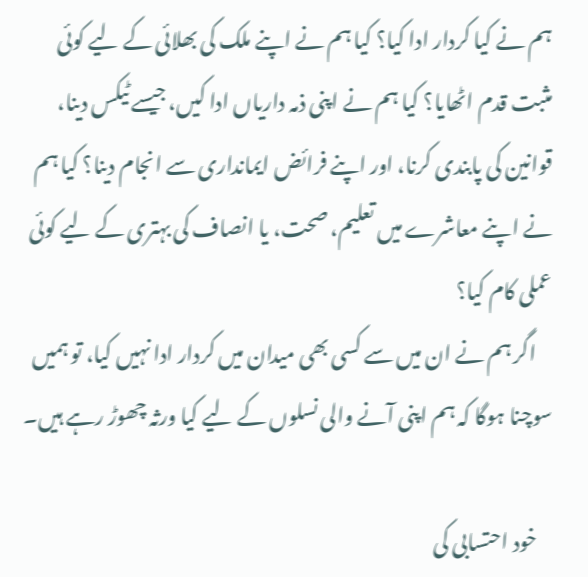ہم نے کیا کردار ادا کیا؟ کیا ہم نے اپنے ملک کی بھلائی کے لیے کوئی مثبت قدم اٹھایا؟ کیا ہم نے اپنی ذمہ داریاں ادا کیں، جیسے ٹیکس دینا، قوانین کی پابندی کرنا، اور اپنے فرائض ایمانداری سے انجام دینا؟ کیا ہم نے اپنے معاشرے میں تعلیم، صحت، یا انصاف کی بہتری کے لیے کوئی عملی کام کیا؟
    اگر ہم نے ان میں سے کسی بھی میدان میں کردار ادا نہیں کیا، تو ہمیں سوچنا ہوگا کہ ہم اپنی آنے والی نسلوں کے لیے کیا ورثہ چھوڑ رہے ہیں۔

    خود احتسابی کی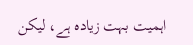اہمیت بہت زیادہ ہے، لیکن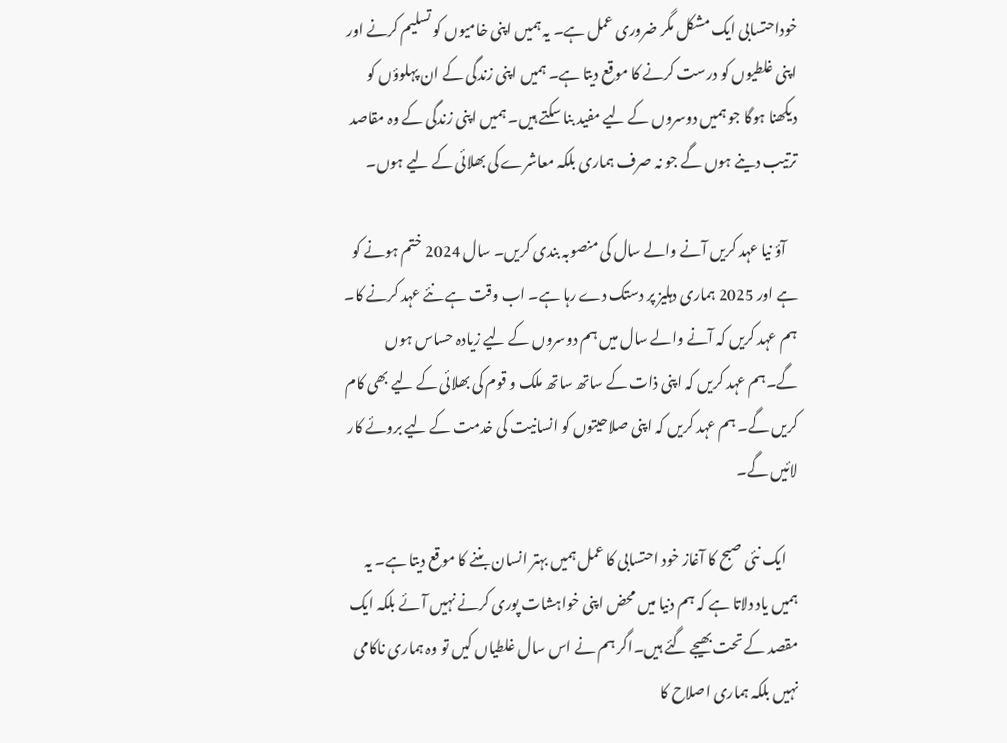خوداحتسابی ایک مشکل مگر ضروری عمل ہے۔ یہ ہمیں اپنی خامیوں کو تسلیم کرنے اور اپنی غلطیوں کو درست کرنے کا موقع دیتا ہے۔ ہمیں اپنی زندگی کے ان پہلوؤں کو دیکھنا ہوگا جو ہمیں دوسروں کے لیے مفید بنا سکتے ہیں۔ ہمیں اپنی زندگی کے وہ مقاصد ترتیب دینے ہوں گے جو نہ صرف ہماری بلکہ معاشرے کی بھلائی کے لیے ہوں۔

    آؤ نیا عہد کریں آنے والے سال کی منصوبہ بندی کریں۔ سال 2024 ختم ہونے کو ہے اور 2025 ہماری دہلیز پر دستک دے رہا ہے۔ اب وقت ہے نئے عہد کرنے کا۔ ہم عہد کریں کہ آنے والے سال میں ہم دوسروں کے لیے زیادہ حساس ہوں گے۔ہم عہد کریں کہ اپنی ذات کے ساتھ ساتھ ملک و قوم کی بھلائی کے لیے بھی کام کریں گے۔ ہم عہد کریں کہ اپنی صلاحیتوں کو انسانیت کی خدمت کے لیے بروئے کار لائیں گے۔

    ایک نئی صبح کا آغاز خود احتسابی کا عمل ہمیں بہتر انسان بننے کا موقع دیتا ہے۔ یہ ہمیں یاد دلاتا ہے کہ ہم دنیا میں محض اپنی خواہشات پوری کرنے نہیں آئے بلکہ ایک مقصد کے تحت بھیجے گئے ہیں۔اگر ہم نے اس سال غلطیاں کیں تو وہ ہماری ناکامی نہیں بلکہ ہماری اصلاح کا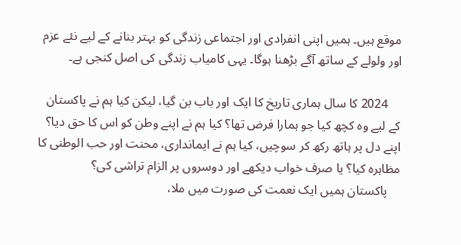موقع ہیں۔ ہمیں اپنی انفرادی اور اجتماعی زندگی کو بہتر بنانے کے لیے نئے عزم اور ولولے کے ساتھ آگے بڑھنا ہوگا۔ یہی کامیاب زندگی کی اصل کنجی ہے۔

    2024 کا سال ہماری تاریخ کا ایک اور باب بن گیا، لیکن کیا ہم نے پاکستان کے لیے وہ کچھ کیا جو ہمارا فرض تھا؟ کیا ہم نے اپنے وطن کو اس کا حق دیا؟ اپنے دل پر ہاتھ رکھ کر سوچیں، کیا ہم نے ایمانداری، محنت اور حب الوطنی کا مظاہرہ کیا؟ یا صرف خواب دیکھے اور دوسروں پر الزام تراشی کی؟
    پاکستان ہمیں ایک نعمت کی صورت میں ملا،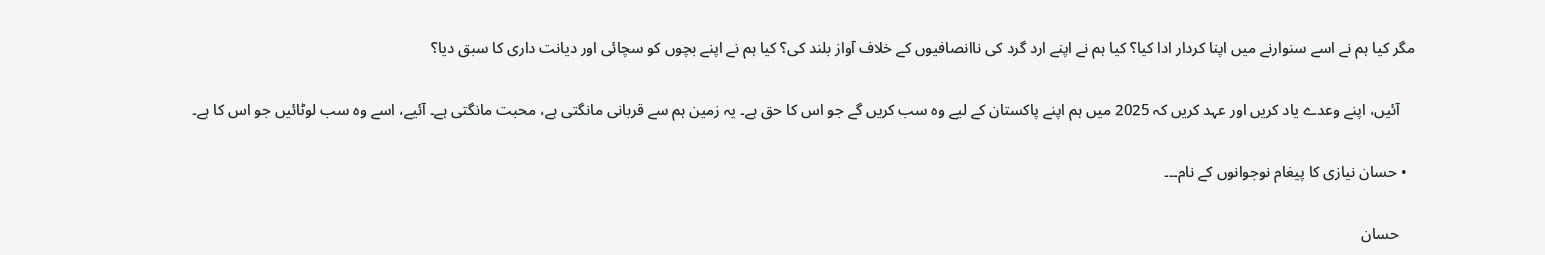مگر کیا ہم نے اسے سنوارنے میں اپنا کردار ادا کیا؟ کیا ہم نے اپنے ارد گرد کی ناانصافیوں کے خلاف آواز بلند کی؟ کیا ہم نے اپنے بچوں کو سچائی اور دیانت داری کا سبق دیا؟

    آئیں، اپنے وعدے یاد کریں اور عہد کریں کہ 2025 میں ہم اپنے پاکستان کے لیے وہ سب کریں گے جو اس کا حق ہے۔ یہ زمین ہم سے قربانی مانگتی ہے، محبت مانگتی ہے۔ آئیے، اسے وہ سب لوٹائیں جو اس کا ہے۔

  • حسان نیازی کا پیغام نوجوانوں کے نام۔۔۔

    حسان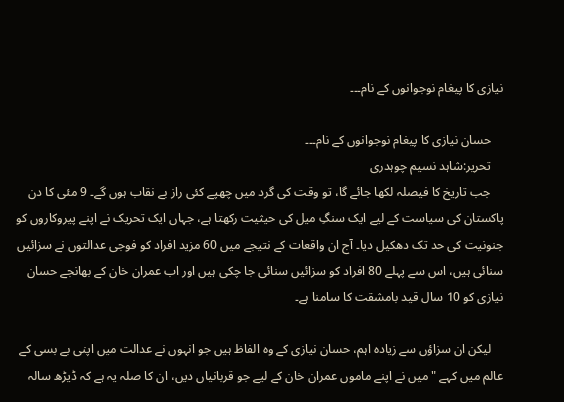نیازی کا پیغام نوجوانوں کے نام۔۔۔

    حسان نیازی کا پیغام نوجوانوں کے نام۔۔۔
    تحریر:شاہد نسیم چوہدری
    جب تاریخ کا فیصلہ لکھا جائے گا، تو وقت کی گرد میں چھپے کئی راز بے نقاب ہوں گے۔ 9 مئی کا دن پاکستان کی سیاست کے لیے ایک سنگِ میل کی حیثیت رکھتا ہے، جہاں ایک تحریک نے اپنے پیروکاروں کو جنونیت کی حد تک دھکیل دیا۔ آج ان واقعات کے نتیجے میں 60 مزید افراد کو فوجی عدالتوں نے سزائیں سنائی ہیں، اس سے پہلے 80 افراد کو سزائیں سنائی جا چکی ہیں اور اب عمران خان کے بھانجے حسان نیازی کو 10 سال قید بامشقت کا سامنا ہے۔

    لیکن ان سزاؤں سے زیادہ اہم، حسان نیازی کے وہ الفاظ ہیں جو انہوں نے عدالت میں اپنی بے بسی کے عالم میں کہے "میں نے اپنے ماموں عمران خان کے لیے جو قربانیاں دیں، ان کا صلہ یہ ہے کہ ڈیڑھ سالہ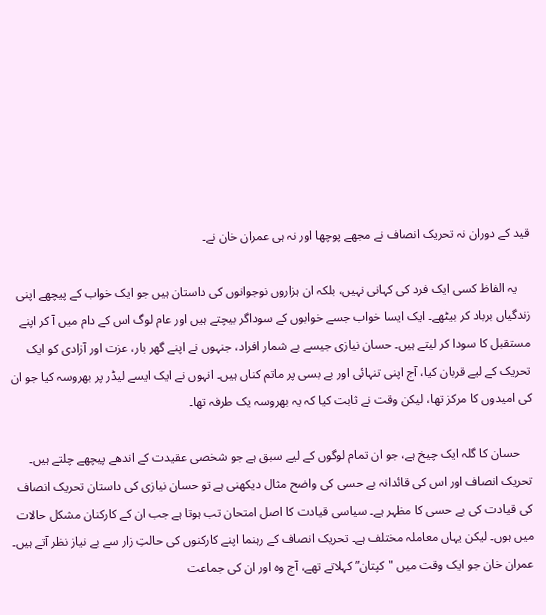قید کے دوران نہ تحریک انصاف نے مجھے پوچھا اور نہ ہی عمران خان نے۔

    یہ الفاظ کسی ایک فرد کی کہانی نہیں، بلکہ ان ہزاروں نوجوانوں کی داستان ہیں جو ایک خواب کے پیچھے اپنی زندگیاں برباد کر بیٹھے۔ ایک ایسا خواب جسے خوابوں کے سوداگر بیچتے ہیں اور عام لوگ اس کے دام میں آ کر اپنے مستقبل کا سودا کر لیتے ہیں۔ حسان نیازی جیسے بے شمار افراد، جنہوں نے اپنے گھر بار، عزت اور آزادی کو ایک تحریک کے لیے قربان کیا، آج اپنی تنہائی اور بے بسی پر ماتم کناں ہیں۔ انہوں نے ایک ایسے لیڈر پر بھروسہ کیا جو ان کی امیدوں کا مرکز تھا، لیکن وقت نے ثابت کیا کہ یہ بھروسہ یک طرفہ تھا۔

    حسان کا گلہ ایک چیخ ہے، جو ان تمام لوگوں کے لیے سبق ہے جو شخصی عقیدت کے اندھے پیچھے چلتے ہیں۔ تحریک انصاف اور اس کی قائدانہ بے حسی کی واضح مثال دیکھنی ہے تو حسان نیازی کی داستان تحریک انصاف کی قیادت کی بے حسی کا مظہر ہے۔ سیاسی قیادت کا اصل امتحان تب ہوتا ہے جب ان کے کارکنان مشکل حالات میں ہوں۔ لیکن یہاں معاملہ مختلف ہے۔ تحریک انصاف کے رہنما اپنے کارکنوں کی حالتِ زار سے بے نیاز نظر آتے ہیں۔ عمران خان جو ایک وقت میں "کپتان” کہلاتے تھے، آج وہ اور ان کی جماعت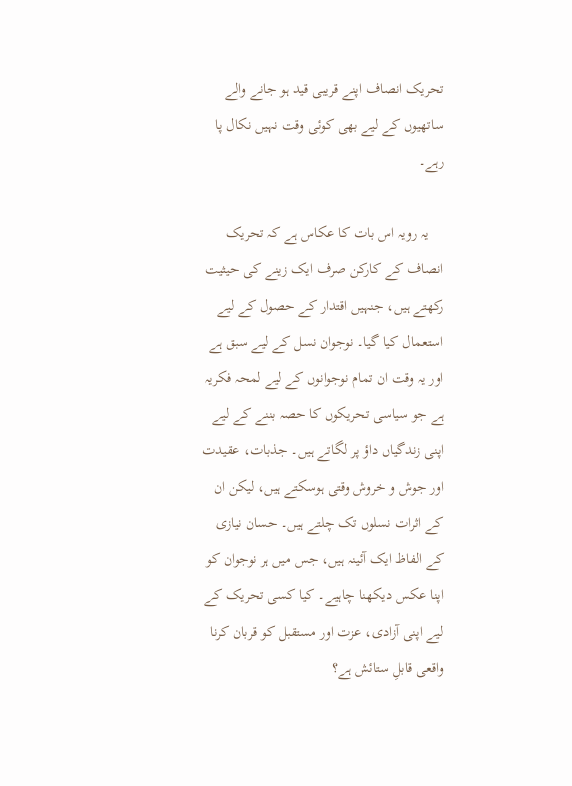تحریک انصاف اپنے قریبی قید ہو جانے والے ساتھیوں کے لیے بھی کوئی وقت نہیں نکال پا رہے۔

    یہ رویہ اس بات کا عکاس ہے کہ تحریک انصاف کے کارکن صرف ایک زینے کی حیثیت رکھتے ہیں، جنہیں اقتدار کے حصول کے لیے استعمال کیا گیا۔ نوجوان نسل کے لیے سبق ہے اور یہ وقت ان تمام نوجوانوں کے لیے لمحہ فکریہ ہے جو سیاسی تحریکوں کا حصہ بننے کے لیے اپنی زندگیاں داؤ پر لگاتے ہیں۔ جذبات، عقیدت اور جوش و خروش وقتی ہوسکتے ہیں، لیکن ان کے اثرات نسلوں تک چلتے ہیں۔ حسان نیازی کے الفاظ ایک آئینہ ہیں، جس میں ہر نوجوان کو اپنا عکس دیکھنا چاہیے۔ کیا کسی تحریک کے لیے اپنی آزادی، عزت اور مستقبل کو قربان کرنا واقعی قابلِ ستائش ہے؟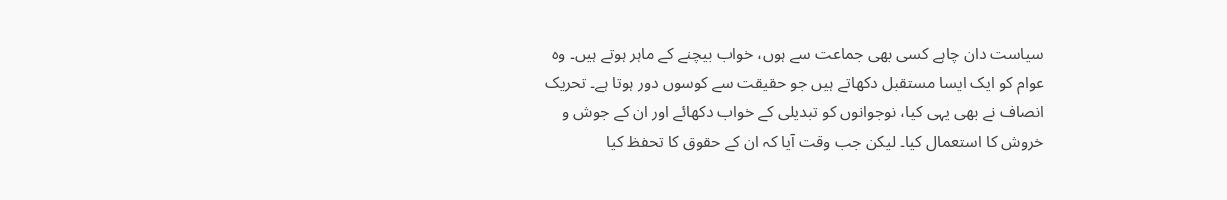سیاست دان چاہے کسی بھی جماعت سے ہوں، خواب بیچنے کے ماہر ہوتے ہیں۔ وہ عوام کو ایک ایسا مستقبل دکھاتے ہیں جو حقیقت سے کوسوں دور ہوتا ہے۔ تحریک انصاف نے بھی یہی کیا، نوجوانوں کو تبدیلی کے خواب دکھائے اور ان کے جوش و خروش کا استعمال کیا۔ لیکن جب وقت آیا کہ ان کے حقوق کا تحفظ کیا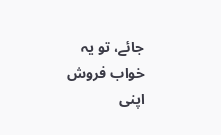جائے، تو یہ خواب فروش اپنی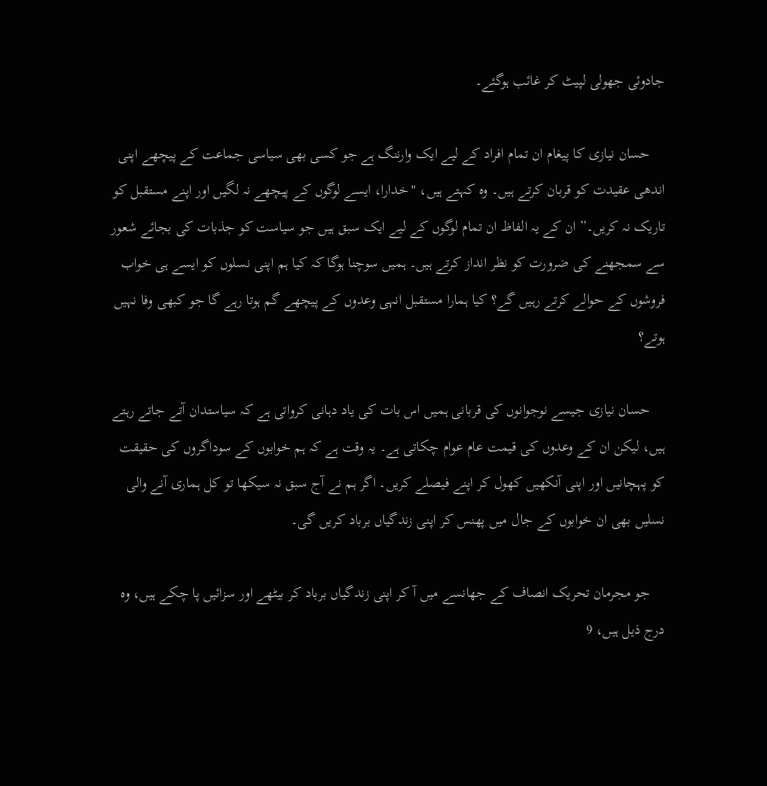جادوئی جھولی لپیٹ کر غائب ہوگئے۔

    حسان نیازی کا پیغام ان تمام افراد کے لیے ایک وارننگ ہے جو کسی بھی سیاسی جماعت کے پیچھے اپنی اندھی عقیدت کو قربان کرتے ہیں۔ وہ کہتے ہیں، "خدارا، ایسے لوگوں کے پیچھے نہ لگیں اور اپنے مستقبل کو تاریک نہ کریں۔” ان کے یہ الفاظ ان تمام لوگوں کے لیے ایک سبق ہیں جو سیاست کو جذبات کی بجائے شعور سے سمجھنے کی ضرورت کو نظر انداز کرتے ہیں۔ ہمیں سوچنا ہوگا کہ کیا ہم اپنی نسلوں کو ایسے ہی خواب فروشوں کے حوالے کرتے رہیں گے؟ کیا ہمارا مستقبل انہی وعدوں کے پیچھے گم ہوتا رہے گا جو کبھی وفا نہیں ہوتے؟

    حسان نیازی جیسے نوجوانوں کی قربانی ہمیں اس بات کی یاد دہانی کرواتی ہے کہ سیاستدان آتے جاتے رہتے ہیں، لیکن ان کے وعدوں کی قیمت عام عوام چکاتی ہے۔ یہ وقت ہے کہ ہم خوابوں کے سوداگروں کی حقیقت کو پہچانیں اور اپنی آنکھیں کھول کر اپنے فیصلے کریں۔ اگر ہم نے آج سبق نہ سیکھا تو کل ہماری آنے والی نسلیں بھی ان خوابوں کے جال میں پھنس کر اپنی زندگیاں برباد کریں گی۔

    جو مجرمان تحریک انصاف کے جھانسے میں آ کر اپنی زندگیاں برباد کر بیٹھے اور سزائیں پا چکے ہیں، وہ درج ذیل ہیں، 9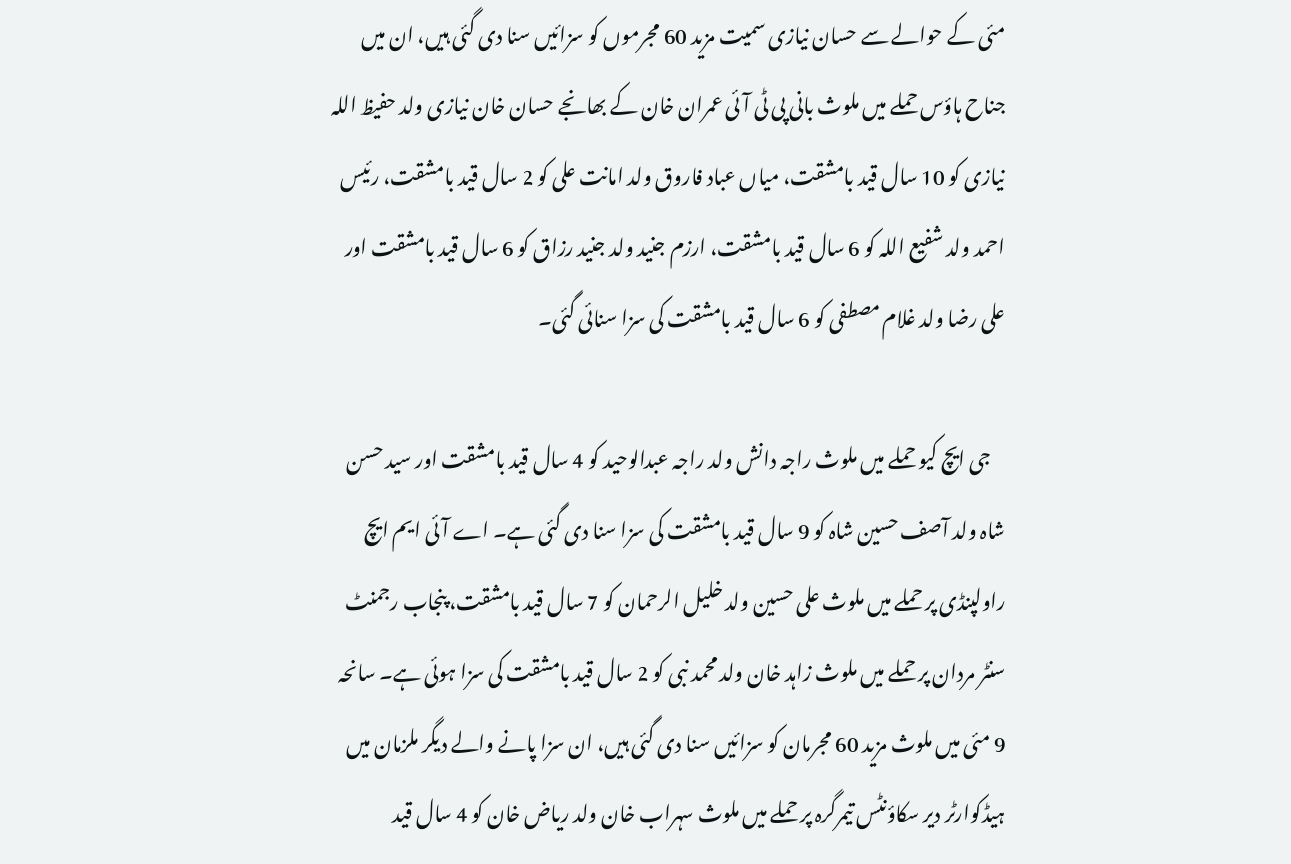مئی کے حوالے سے حسان نیازی سمیت مزید 60 مجرموں کو سزائیں سنا دی گئی ہیں، ان میں جناح ہاؤس حملے میں ملوث بانی پی ٹی آئی عمران خان کے بھانجے حسان خان نیازی ولد حفیظ اللہ نیازی کو 10 سال قید بامشقت، میاں عباد فاروق ولد امانت علی کو 2 سال قید بامشقت، رئیس احمد ولد شفیع اللہ کو 6 سال قید بامشقت، ارزم جنید ولد جنید رزاق کو 6 سال قید بامشقت اور علی رضا ولد غلام مصطفی کو 6 سال قید بامشقت کی سزا سنائی گئی۔

    جی ایچ کیو حملے میں ملوث راجہ دانش ولد راجہ عبدالوحید کو 4 سال قید بامشقت اور سید حسن شاہ ولد آصف حسین شاہ کو 9 سال قید بامشقت کی سزا سنا دی گئی ہے۔ اے آئی ایم ایچ راولپنڈی پر حملے میں ملوث علی حسین ولد خلیل الرحمان کو 7 سال قید بامشقت، پنجاب رجمنٹ سنٹر مردان پر حملے میں ملوث زاہد خان ولد محمد نبی کو 2 سال قید بامشقت کی سزا ہوئی ہے۔ سانحہ 9 مئی میں ملوث مزید 60 مجرمان کو سزائیں سنا دی گئی ہیں، ان سزا پانے والے دیگر ملزمان میں ہیڈکوارٹر دیر سکاؤنٹس تیمرگرہ پر حملے میں ملوث سہراب خان ولد ریاض خان کو 4 سال قید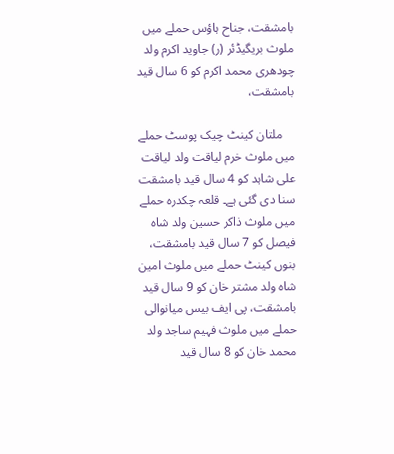بامشقت، جناح ہاؤس حملے میں ملوث بریگیڈئر (ر) جاوید اکرم ولد چودھری محمد اکرم کو 6 سال قید بامشقت،

    ملتان کینٹ چیک پوسٹ حملے میں ملوث خرم لیاقت ولد لیاقت علی شاہد کو 4 سال قید بامشقت سنا دی گئی ہے۔ قلعہ چکدرہ حملے میں ملوث ذاکر حسین ولد شاہ فیصل کو 7 سال قید بامشقت، بنوں کینٹ حملے میں ملوث امین شاہ ولد مشتر خان کو 9 سال قید بامشقت، پی ایف بیس میانوالی حملے میں ملوث فہیم ساجد ولد محمد خان کو 8 سال قید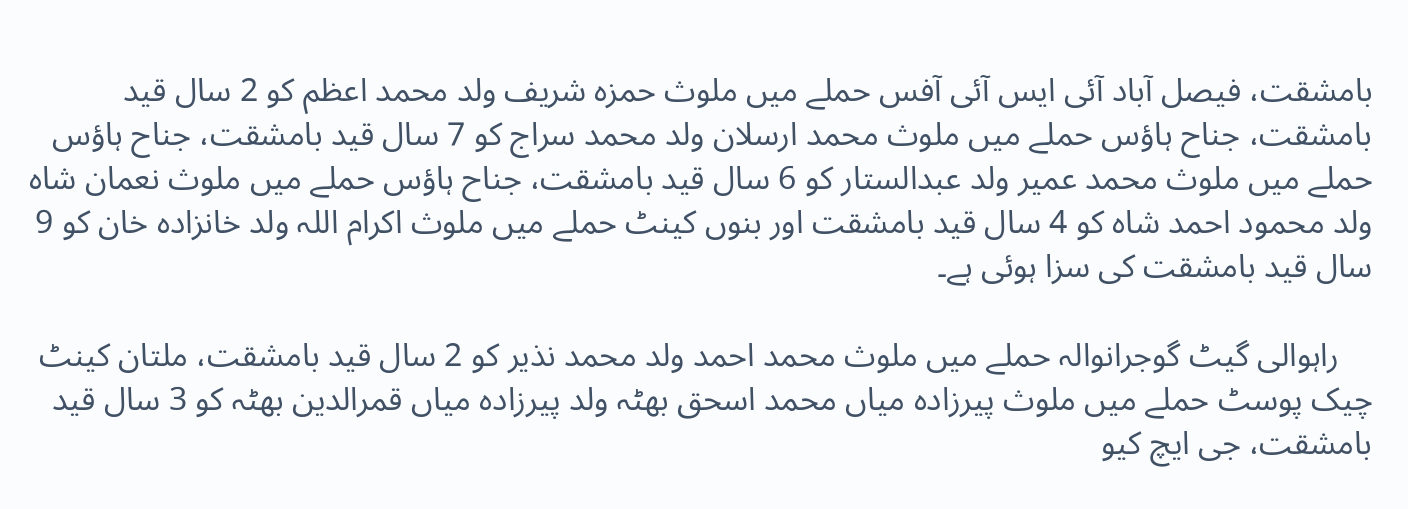بامشقت، فیصل آباد آئی ایس آئی آفس حملے میں ملوث حمزہ شریف ولد محمد اعظم کو 2 سال قید بامشقت، جناح ہاؤس حملے میں ملوث محمد ارسلان ولد محمد سراج کو 7 سال قید بامشقت، جناح ہاؤس حملے میں ملوث محمد عمیر ولد عبدالستار کو 6 سال قید بامشقت، جناح ہاؤس حملے میں ملوث نعمان شاہ ولد محمود احمد شاہ کو 4 سال قید بامشقت اور بنوں کینٹ حملے میں ملوث اکرام اللہ ولد خانزادہ خان کو 9 سال قید بامشقت کی سزا ہوئی ہے۔

    راہوالی گیٹ گوجرانوالہ حملے میں ملوث محمد احمد ولد محمد نذیر کو 2 سال قید بامشقت، ملتان کینٹ چیک پوسٹ حملے میں ملوث پیرزادہ میاں محمد اسحق بھٹہ ولد پیرزادہ میاں قمرالدین بھٹہ کو 3 سال قید بامشقت، جی ایچ کیو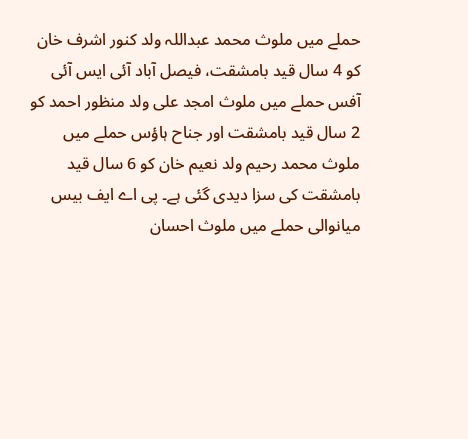حملے میں ملوث محمد عبداللہ ولد کنور اشرف خان کو 4 سال قید بامشقت، فیصل آباد آئی ایس آئی آفس حملے میں ملوث امجد علی ولد منظور احمد کو 2 سال قید بامشقت اور جناح ہاؤس حملے میں ملوث محمد رحیم ولد نعیم خان کو 6 سال قید بامشقت کی سزا دیدی گئی ہے۔ پی اے ایف بیس میانوالی حملے میں ملوث احسان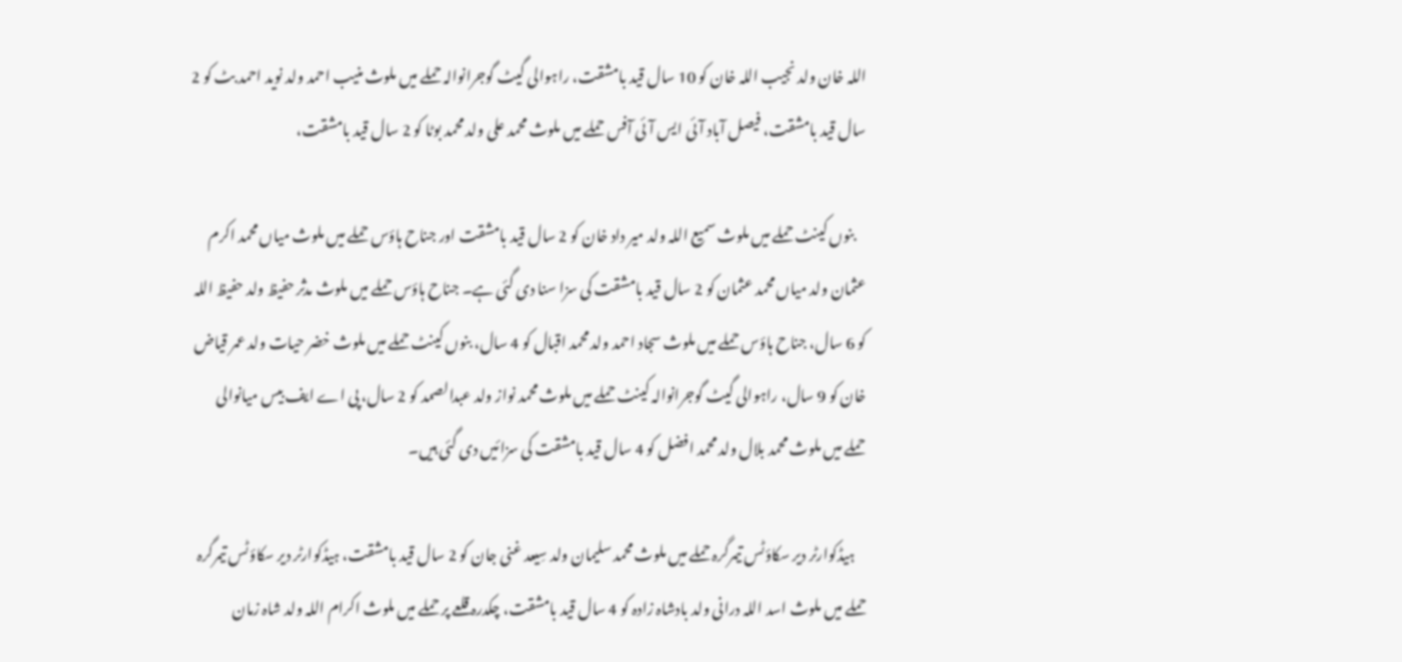اللہ خان ولد نجیب اللہ خان کو 10 سال قید بامشقت، راہوالی گیٹ گوجرانوالہ حملے میں ملوث منیب احمد ولد نوید احمد بٹ کو 2 سال قید بامشقت، فیصل آباد آئی ایس آئی آفس حملے میں ملوث محمد علی ولد محمد بوٹا کو 2 سال قید بامشقت،

    بنوں کینٹ حملے میں ملوث سمیع اللہ ولد میر داد خان کو 2 سال قید بامشقت اور جناح ہاؤس حملے میں ملوث میاں محمد اکرم عثمان ولد میاں محمد عثمان کو 2 سال قید بامشقت کی سزا سنا دی گئی ہے۔ جناح ہاؤس حملے میں ملوث مدثر حفیظ ولد حفیظ اللہ کو 6 سال، جناح ہاؤس حملے میں ملوث سجاد احمد ولد محمد اقبال کو 4 سال، بنوں کینٹ حملے میں ملوث خضر حیات ولد عمر قیاض خان کو 9 سال، راہوالی گیٹ گوجرانوالہ کینٹ حملے میں ملوث محمد نواز ولد عبدالصمد کو 2 سال، پی اے ایف بیس میانوالی حملے میں ملوث محمد بلال ولد محمد افضل کو 4 سال قید بامشقت کی سزائیں دی گئی ہیں۔

    ہیڈکوارٹر دیر سکاؤٹس تیمرگرہ حملے میں ملوث محمد سلیمان ولد سِیعد غنی جان کو 2 سال قید بامشقت، ہیڈکوارٹر دیر سکاؤٹس تیمرگرہ حملے میں ملوث اسد اللہ درانی ولد بادشاہ زادہ کو 4 سال قید بامشقت، چکدرہ قلعے پر حملے میں ملوث اکرام اللہ ولد شاہ زمان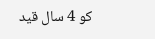کو 4 سال قید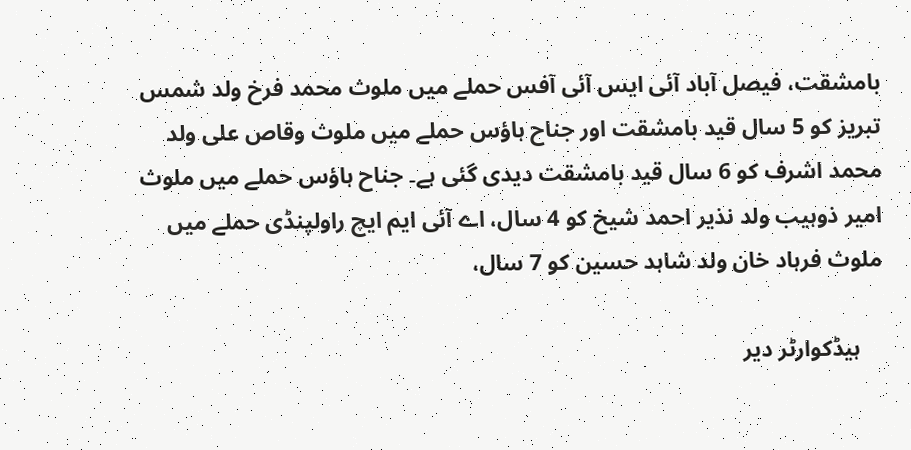بامشقت، فیصل آباد آئی ایس آئی آفس حملے میں ملوث محمد فرخ ولد شمس تبریز کو 5 سال قید بامشقت اور جناح ہاؤس حملے میں ملوث وقاص علی ولد محمد اشرف کو 6 سال قید بامشقت دیدی گئی ہے۔ جناح ہاؤس حملے میں ملوث امیر ذوہیب ولد نذیر احمد شیخ کو 4 سال، اے آئی ایم ایچ راولپنڈی حملے میں ملوث فرہاد خان ولد شاہد حسین کو 7 سال،

    ہیڈکوارٹر دیر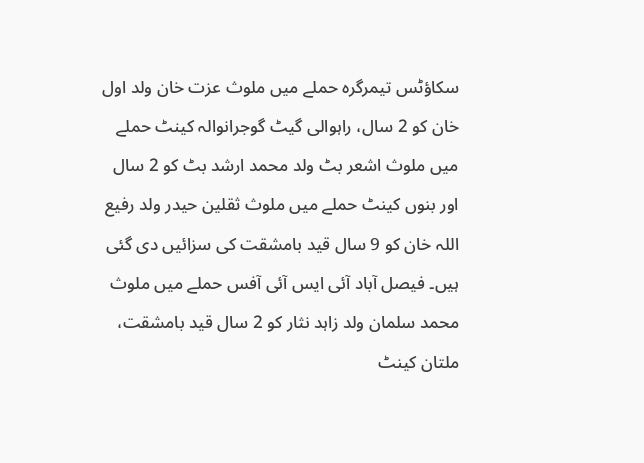سکاؤٹس تیمرگرہ حملے میں ملوث عزت خان ولد اول خان کو 2 سال، راہوالی گیٹ گوجرانوالہ کینٹ حملے میں ملوث اشعر بٹ ولد محمد ارشد بٹ کو 2 سال اور بنوں کینٹ حملے میں ملوث ثقلین حیدر ولد رفیع اللہ خان کو 9 سال قید بامشقت کی سزائیں دی گئی ہیں۔ فیصل آباد آئی ایس آئی آفس حملے میں ملوث محمد سلمان ولد زاہد نثار کو 2 سال قید بامشقت، ملتان کینٹ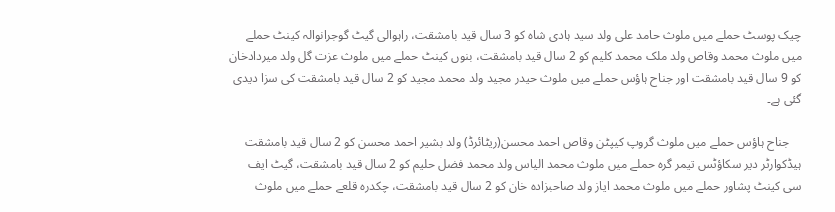چیک پوسٹ حملے میں ملوث حامد علی ولد سید ہادی شاہ کو 3 سال قید بامشقت، راہوالی گیٹ گوجرانوالہ کینٹ حملے میں ملوث محمد وقاص ولد ملک محمد کلیم کو 2 سال قید بامشقت، بنوں کینٹ حملے میں ملوث عزت گل ولد میردادخان کو 9 سال قید بامشقت اور جناح ہاؤس حملے میں ملوث حیدر مجید ولد محمد مجید کو 2 سال قید بامشقت کی سزا دیدی گئی ہے۔

    جناح ہاؤس حملے میں ملوث گروپ کیپٹن وقاص احمد محسن(ریٹائرڈ) ولد بشیر احمد محسن کو 2 سال قید بامشقت ہیڈکوارٹر دیر سکاؤٹس تیمر گرہ حملے میں ملوث محمد الیاس ولد محمد فضل حلیم کو 2 سال قید بامشقت، گیٹ ایف سی کینٹ پشاور حملے میں ملوث محمد ایاز ولد صاحبزادہ خان کو 2 سال قید بامشقت، چکدرہ قلعے حملے میں ملوث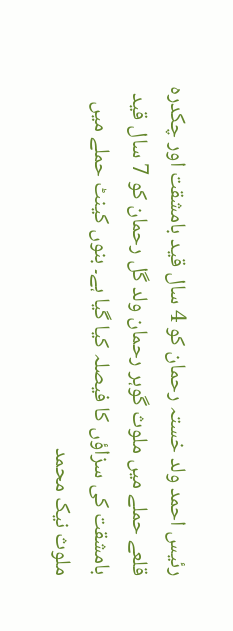رئیس احمد ولد خستہ رحمان کو 4 سال قید بامشقت اور چکدرہ قلعے حملے میں ملوث گوہر رحمان ولد گل رحمان کو 7 سال قید بامشقت کی سزاؤں کا فیصلہ کیا گیا ہے۔ بنوں کینٹ حملے میں ملوث نیک محمد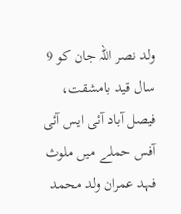ولد نصر اللہ جان کو 9 سال قید بامشقت، فیصل آباد آئی ایس آئی آفس حملے میں ملوث فہد عمران ولد محمد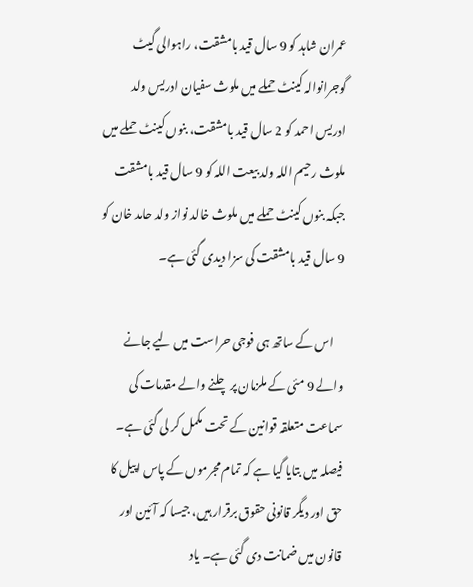عمران شاہد کو 9 سال قید بامشقت، راہوالی گیٹ گوجرانوالہ کینٹ حملے میں ملوث سفیان ادریس ولد ادریس احمد کو 2 سال قید بامشقت، بنوں کینٹ حملے میں ملوث رحیم اللہ ولد بیعت اللہ کو 9 سال قید بامشقت جبکہ بنوں کینٹ حملے میں ملوث خالد نواز ولد حامد خان کو 9 سال قید بامشقت کی سزا دیدی گئی ہے۔

    اس کے ساتھ ہی فوجی حراست میں لیے جانے والے 9 مئی کے ملزمان پر چلنے والے مقدمات کی سماعت متعلقہ قوانین کے تحت مکمل کر لی گئی ہے۔ فیصلہ میں بتایا گیا ہے کہ تمام مجرموں کے پاس اپیل کا حق اور دیگر قانونی حقوق برقرار ہیں، جیسا کہ آئین اور قانون میں ضمانت دی گئی ہے۔ یاد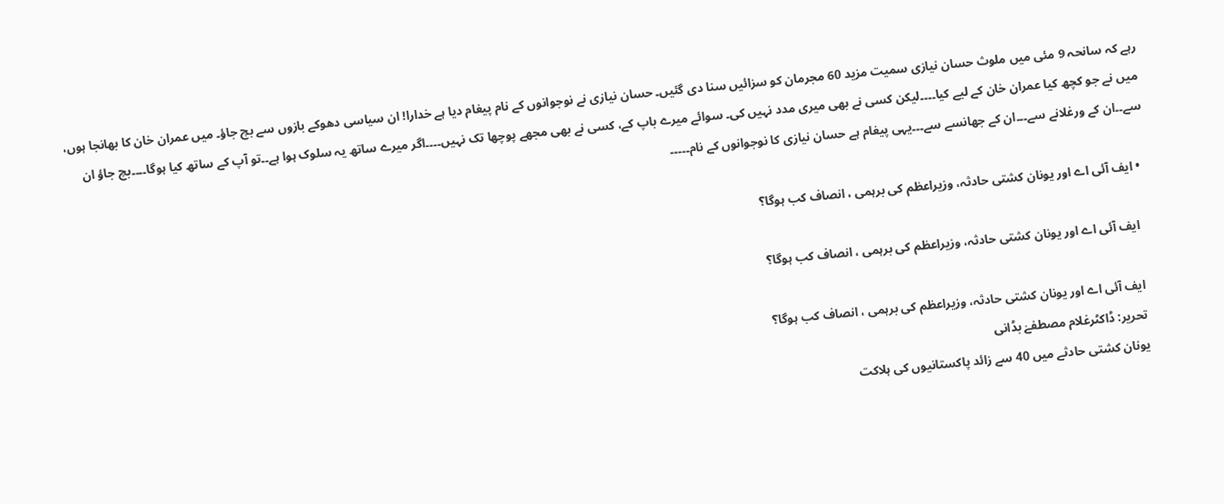رہے کہ سانحہ 9 مئی میں ملوث حسان نیازی سمیت مزید 60 مجرمان کو سزائیں سنا دی گئیں۔ حسان نیازی نے نوجوانوں کے نام پیغام دیا ہے خدارا! ان سیاسی دھوکے بازوں سے بچ جاؤ۔ میں عمران خان کا بھانجا ہوں، میں نے جو کچھ کیا عمران خان کے لیے کیا۔۔۔۔لیکن کسی نے بھی میری مدد نہیں کی۔ سوائے میرے باپ کے، کسی نے بھی مجھے پوچھا تک نہیں۔۔۔۔اگر میرے ساتھ یہ سلوک ہوا ہے۔۔تو آپ کے ساتھ کیا ہوگا۔۔۔۔بچ جاؤ ان سے۔۔ان کے ورغلانے سے۔۔۔ان کے جھانسے سے۔۔۔یہی پیغام ہے حسان نیازی کا نوجوانوں کے نام۔۔۔۔۔

  • ایف آئی اے اور یونان کشتی حادثہ، وزیراعظم کی برہمی ، انصاف کب ہوگا؟

    ایف آئی اے اور یونان کشتی حادثہ، وزیراعظم کی برہمی ، انصاف کب ہوگا؟

    ایف آئی اے اور یونان کشتی حادثہ، وزیراعظم کی برہمی ، انصاف کب ہوگا؟
    تحریر: ڈاکٹرغلام مصطفےٰ بڈانی
    یونان کشتی حادثے میں 40 سے زائد پاکستانیوں کی ہلاکت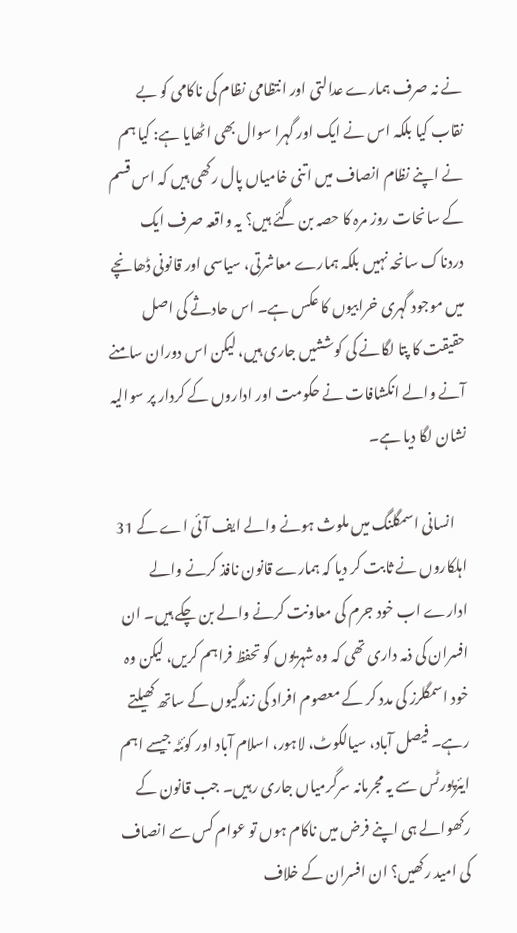نے نہ صرف ہمارے عدالتی اور انتظامی نظام کی ناکامی کو بے نقاب کیا بلکہ اس نے ایک اور گہرا سوال بھی اٹھایا ہے: کیا ہم نے اپنے نظام انصاف میں اتنی خامیاں پال رکھی ہیں کہ اس قسم کے سانحات روز مرہ کا حصہ بن گئے ہیں؟ یہ واقعہ صرف ایک دردناک سانحہ نہیں بلکہ ہمارے معاشرتی، سیاسی اور قانونی ڈھانچے میں موجود گہری خرابیوں کا عکس ہے۔ اس حادثے کی اصل حقیقت کا پتا لگانے کی کوششیں جاری ہیں، لیکن اس دوران سامنے آنے والے انکشافات نے حکومت اور اداروں کے کردار پر سوالیہ نشان لگا دیا ہے۔

    انسانی اسمگلنگ میں ملوث ہونے والے ایف آئی اے کے 31 اہلکاروں نے ثابت کر دیا کہ ہمارے قانون نافذ کرنے والے ادارے اب خود جرم کی معاونت کرنے والے بن چکے ہیں۔ ان افسران کی ذمہ داری تھی کہ وہ شہریوں کو تحفظ فراہم کریں، لیکن وہ خود اسمگلرز کی مدد کر کے معصوم افراد کی زندگیوں کے ساتھ کھیلتے رہے۔ فیصل آباد، سیالکوٹ، لاہور، اسلام آباد اور کوئٹہ جیسے اہم ایئرپورٹس سے یہ مجرمانہ سرگرمیاں جاری رہیں۔ جب قانون کے رکھوالے ہی اپنے فرض میں ناکام ہوں تو عوام کس سے انصاف کی امید رکھیں؟ ان افسران کے خلاف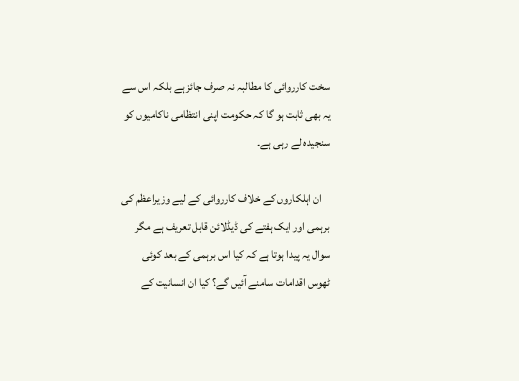سخت کارروائی کا مطالبہ نہ صرف جائز ہے بلکہ اس سے یہ بھی ثابت ہو گا کہ حکومت اپنی انتظامی ناکامیوں کو سنجیدہ لے رہی ہے۔

    ان اہلکاروں کے خلاف کارروائی کے لیے وزیراعظم کی برہمی اور ایک ہفتے کی ڈیڈلائن قابل تعریف ہے مگر سوال یہ پیدا ہوتا ہے کہ کیا اس برہمی کے بعد کوئی ٹھوس اقدامات سامنے آئیں گے؟ کیا ان انسانیت کے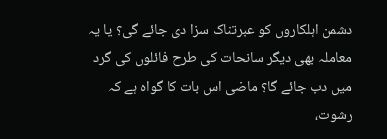دشمن اہلکاروں کو عبرتناک سزا دی جائے گی؟ یا یہ معاملہ بھی دیگر سانحات کی طرح فائلوں کی گرد میں دب جائے گا؟ ماضی اس بات کا گواہ ہے کہ رشوت،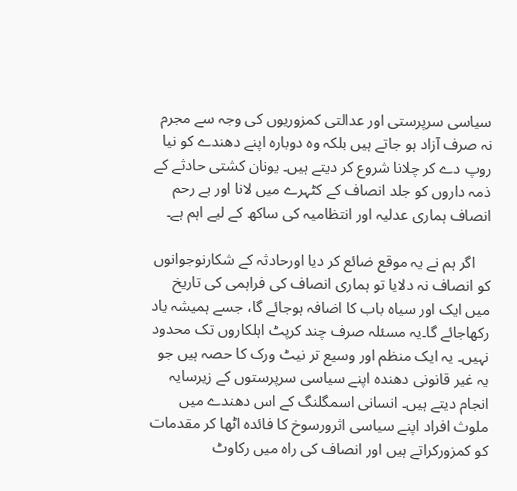سیاسی سرپرستی اور عدالتی کمزوریوں کی وجہ سے مجرم نہ صرف آزاد ہو جاتے ہیں بلکہ وہ دوبارہ اپنے دھندے کو نیا روپ دے کر چلانا شروع کر دیتے ہیں۔ یونان کشتی حادثے کے ذمہ داروں کو جلد انصاف کے کٹہرے میں لانا اور بے رحم انصاف ہماری عدلیہ اور انتظامیہ کی ساکھ کے لیے اہم ہے۔

    اگر ہم نے یہ موقع ضائع کر دیا اورحادثہ کے شکارنوجوانوں کو انصاف نہ دلایا تو ہماری انصاف کی فراہمی کی تاریخ میں ایک اور سیاہ باب کا اضافہ ہوجائے گا، جسے ہمیشہ یاد رکھاجائے گا۔یہ مسئلہ صرف چند کرپٹ اہلکاروں تک محدود نہیں۔ یہ ایک منظم اور وسیع تر نیٹ ورک کا حصہ ہیں جو یہ غیر قانونی دھندہ اپنے سیاسی سرپرستوں کے زیرسایہ انجام دیتے ہیں۔ انسانی اسمگلنگ کے اس دھندے میں ملوث افراد اپنے سیاسی اثرورسوخ کا فائدہ اٹھا کر مقدمات کو کمزورکراتے ہیں اور انصاف کی راہ میں رکاوٹ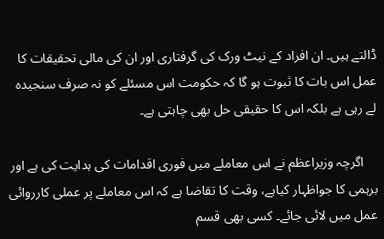ڈالتے ہیں۔ ان افراد کے نیٹ ورک کی گرفتاری اور ان کی مالی تحقیقات کا عمل اس بات کا ثبوت ہو گا کہ حکومت اس مسئلے کو نہ صرف سنجیدہ لے رہی ہے بلکہ اس کا حقیقی حل بھی چاہتی ہے۔

    اگرچہ وزیراعظم نے اس معاملے میں فوری اقدامات کی ہدایت کی ہے اور برہمی کا جواظہار کیاہے، وقت کا تقاضا ہے کہ اس معاملے پر عملی کارروائی عمل میں لائی جائے۔ کسی بھی قسم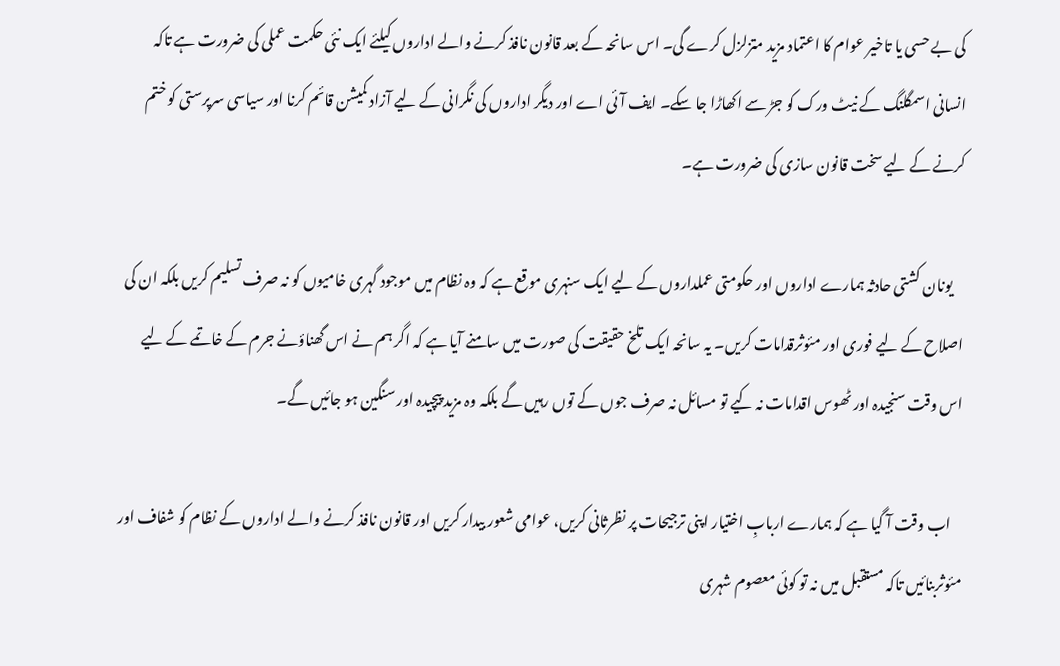کی بے حسی یا تاخیر عوام کا اعتماد مزید متزلزل کرے گی۔ اس سانحہ کے بعد قانون نافذ کرنے والے اداروں کیلئے ایک نئی حکمت عملی کی ضرورت ہے تاکہ انسانی اسمگلنگ کے نیٹ ورک کو جڑ سے اکھاڑا جا سکے۔ ایف آئی اے اور دیگر اداروں کی نگرانی کے لیے آزاد کمیشن قائم کرنا اور سیاسی سرپرستی کو ختم کرنے کے لیے سخت قانون سازی کی ضرورت ہے۔

    یونان کشتی حادثہ ہمارے اداروں اور حکومتی عملداروں کے لیے ایک سنہری موقع ہے کہ وہ نظام میں موجود گہری خامیوں کو نہ صرف تسلیم کریں بلکہ ان کی اصلاح کے لیے فوری اور مئوثرقدامات کریں۔ یہ سانحہ ایک تلخ حقیقت کی صورت میں سامنے آیا ہے کہ اگر ہم نے اس گھناؤنے جرم کے خاتمے کے لیے اس وقت سنجیدہ اور ٹھوس اقدامات نہ کیے تو مسائل نہ صرف جوں کے توں رہیں گے بلکہ وہ مزید پیچیدہ اور سنگین ہو جائیں گے۔

    اب وقت آ گیا ہے کہ ہمارے اربابِ اختیار اپنی ترجیحات پر نظرثانی کریں، عوامی شعور بیدار کریں اور قانون نافذ کرنے والے اداروں کے نظام کو شفاف اور مئوثربنائیں تاکہ مستقبل میں نہ تو کوئی معصوم شہری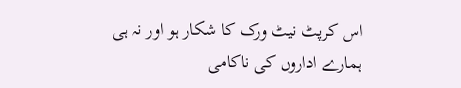اس کرپٹ نیٹ ورک کا شکار ہو اور نہ ہی ہمارے اداروں کی ناکامی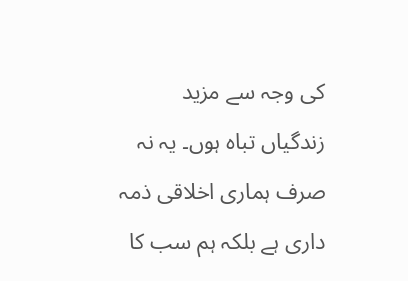کی وجہ سے مزید زندگیاں تباہ ہوں۔ یہ نہ صرف ہماری اخلاقی ذمہ داری ہے بلکہ ہم سب کا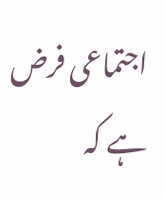اجتماعی فرض ہے کہ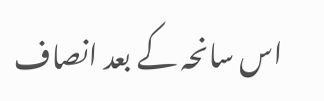اس سانحہ کے بعد انصاف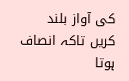کی آواز بلند کریں تاکہ انصاف ہوتا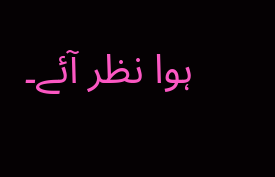ہوا نظر آئے۔